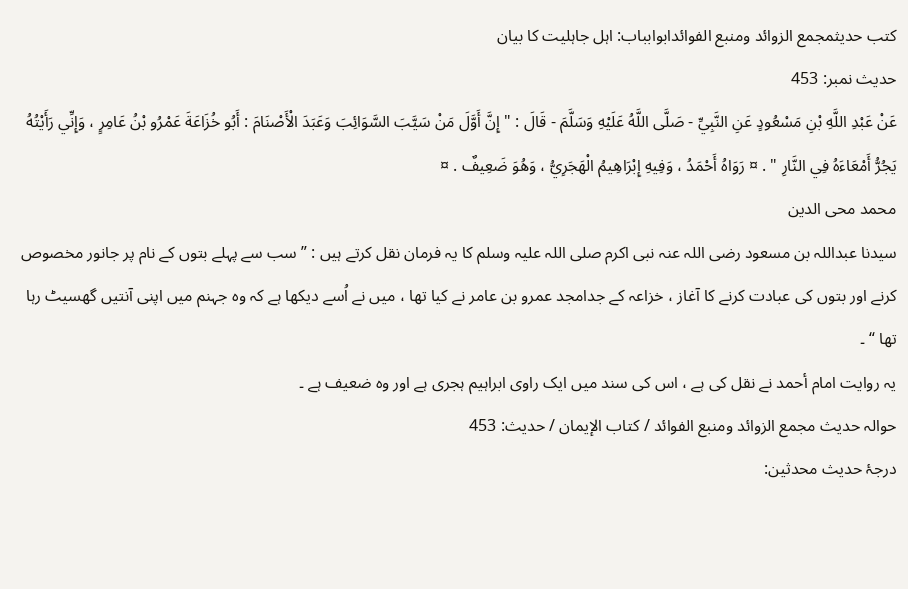کتب حدیثمجمع الزوائد ومنبع الفوائدابوابباب: اہل جاہلیت کا بیان
حدیث نمبر: 453
عَنْ عَبْدِ اللَّهِ بْنِ مَسْعُودٍ عَنِ النَّبِيِّ - صَلَّى اللَّهُ عَلَيْهِ وَسَلَّمَ - قَالَ : " إِنَّ أَوَّلَ مَنْ سَيَّبَ السَّوَائِبَ وَعَبَدَ الْأَصْنَامَ : أَبُو خُزَاعَةَ عَمْرُو بْنُ عَامِرٍ ، وَإِنِّي رَأَيْتُهُ يَجُرُّ أَمْعَاءَهُ فِي النَّارِ " . ¤ رَوَاهُ أَحْمَدُ ، وَفِيهِ إِبْرَاهِيمُ الْهَجَرِيُّ ، وَهُوَ ضَعِيفٌ . ¤
محمد محی الدین
سیدنا عبداللہ بن مسعود رضی اللہ عنہ نبی اکرم صلی اللہ علیہ وسلم کا یہ فرمان نقل کرتے ہیں : ” سب سے پہلے بتوں کے نام پر جانور مخصوص کرنے اور بتوں کی عبادت کرنے کا آغاز ، خزاعہ کے جدامجد عمرو بن عامر نے کیا تھا ، میں نے اُسے دیکھا ہے کہ وہ جہنم میں اپنی آنتیں گھسیٹ رہا تھا “ ۔
یہ روایت امام أحمد نے نقل کی ہے ، اس کی سند میں ایک راوی ابراہیم ہجری ہے اور وہ ضعیف ہے ۔
حوالہ حدیث مجمع الزوائد ومنبع الفوائد / كتاب الإيمان / حدیث: 453
درجۂ حدیث محدثین: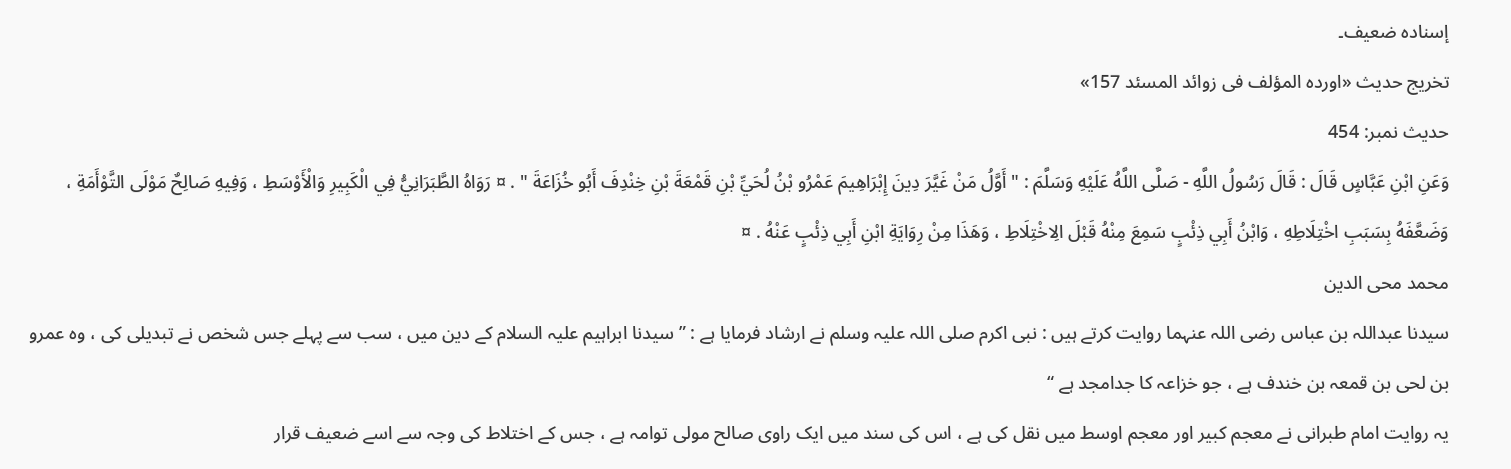إسناده ضعیف۔
تخریج حدیث «اورده المؤلف فى زوائد المسئد 157»
حدیث نمبر: 454
وَعَنِ ابْنِ عَبَّاسٍ قَالَ : قَالَ رَسُولُ اللَّهِ - صَلَّى اللَّهُ عَلَيْهِ وَسَلَّمَ : " أَوَّلُ مَنْ غَيَّرَ دِينَ إِبْرَاهِيمَ عَمْرُو بْنُ لُحَيِّ بْنِ قَمْعَةَ بْنِ خِنْدِفَ أَبُو خُزَاعَةَ " . ¤ رَوَاهُ الطَّبَرَانِيُّ فِي الْكَبِيرِ وَالْأَوْسَطِ ، وَفِيهِ صَالِحٌ مَوْلَى التَّوْأَمَةِ ، وَضَعَّفَهُ بِسَبَبِ اخْتِلَاطِهِ ، وَابْنُ أَبِي ذِئْبٍ سَمِعَ مِنْهُ قَبْلَ الِاخْتِلَاطِ ، وَهَذَا مِنْ رِوَايَةِ ابْنِ أَبِي ذِئْبٍ عَنْهُ . ¤
محمد محی الدین
سیدنا عبداللہ بن عباس رضی اللہ عنہما روایت کرتے ہیں : نبی اکرم صلی اللہ علیہ وسلم نے ارشاد فرمایا ہے : ” سیدنا ابراہیم علیہ السلام کے دین میں ، سب سے پہلے جس شخص نے تبدیلی کی ، وہ عمرو بن لحی بن قمعہ بن خندف ہے ، جو خزاعہ کا جدامجد ہے “
یہ روایت امام طبرانی نے معجم کبیر اور معجم اوسط میں نقل کی ہے ، اس کی سند میں ایک راوی صالح مولی توامہ ہے ، جس کے اختلاط کی وجہ سے اسے ضعیف قرار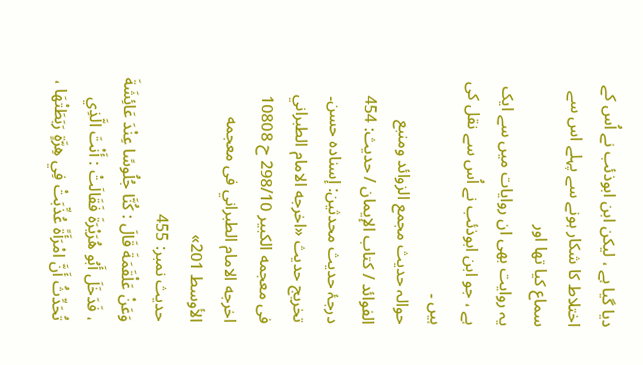دیا گیا ہے ، لیکن ابن ابوذئب نے اُس کے اختلاط کا شکار ہونے سے پہلے اس سے سماع کیا تھا اور
یہ روایت بھی ان روایات میں سے ایک ہے ، جو ابن ابوذئب نے اُس سے نقل کی ہیں ۔
حوالہ حدیث مجمع الزوائد ومنبع الفوائد / كتاب الإيمان / حدیث: 454
درجۂ حدیث محدثین: إسناده حسن۔
تخریج حدیث «اخرجه الامام الطبراني فى معجمه الكبير 298/10 ح 10808 اخرجه الامام الطبراني فى معجمه الأوسط 201»
حدیث نمبر: 455
وَعَنْ عَلْقَمَةَ قَالَ : كُنَّا جُلُوسًا عِنْدَ عَائِشَةَ ، فَدَخَلَ أَبُو هُرَيْرَةَ فَقَالَتْ : أَنْتَ الَّذِي تُحَدِّثُ أَنَّ امْرَأَةً عُذِّبَتْ فِي هِرَّةٍ رَبَطَتْهَا ،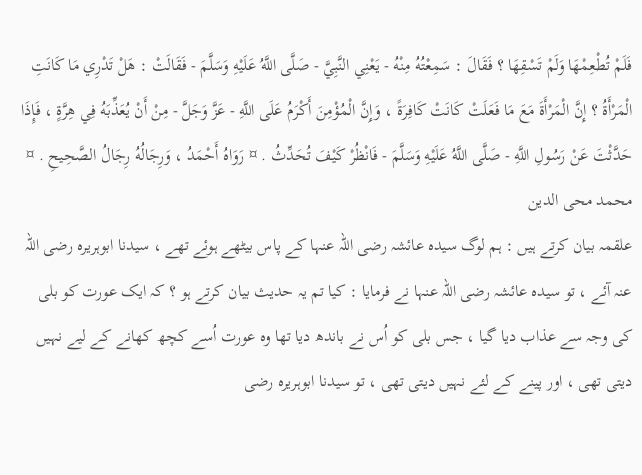فَلَمْ تُطْعِمْهَا وَلَمْ تَسْقِهَا ؟ فَقَالَ : سَمِعْتُهُ مِنْهُ - يَعْنِي النَّبِيَّ - صَلَّى اللَّهُ عَلَيْهِ وَسَلَّمَ - فَقَالَتْ : هَلْ تَدْرِي مَا كَانَتِ الْمَرْأَةُ ؟ إِنَّ الْمَرْأَةَ مَعَ مَا فَعَلَتْ كَانَتْ كَافِرَةً ، وَإِنَّ الْمُؤْمِنَ أَكْرَمُ عَلَى اللَّهِ - عَزَّ وَجَلَّ - مِنْ أَنْ يُعَذِّبَهُ فِي هِرَّةٍ ، فَإِذَا حَدَّثْتَ عَنْ رَسُولِ اللَّهِ - صَلَّى اللَّهُ عَلَيْهِ وَسَلَّمَ - فَانْظُرْ كَيْفَ تُحَدِّثُ . ¤ رَوَاهُ أَحْمَدُ ، وَرِجَالُهُ رِجَالُ الصَّحِيحِ . ¤
محمد محی الدین
علقمہ بیان کرتے ہیں : ہم لوگ سیدہ عائشہ رضی اللہ عنہا کے پاس بیٹھے ہوئے تھے ، سیدنا ابوہریرہ رضی اللہ عنہ آئے ، تو سیدہ عائشہ رضی اللہ عنہا نے فرمایا : کیا تم یہ حدیث بیان کرتے ہو ؟ کہ ایک عورت کو بلی کی وجہ سے عذاب دیا گیا ، جس بلی کو اُس نے باندھ دیا تھا وہ عورت اُسے کچھ کھانے کے لیے نہیں دیتی تھی ، اور پینے کے لئے نہیں دیتی تھی ، تو سیدنا ابوہریرہ رضی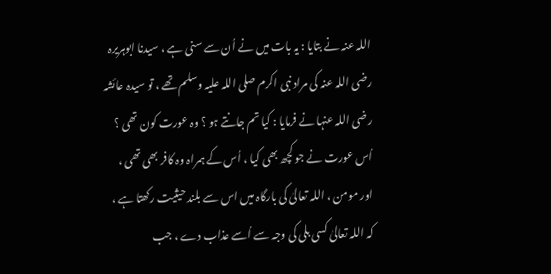اللہ عنہ نے بتایا : یہ بات میں نے اُن سے سنی ہے ، سیدنا ابوہریرہ رضی اللہ عنہ کی مراد نبی اکرم صلی اللہ علیہ وسلم تھے ، تو سیدہ عائشہ رضی اللہ عنہا نے فرمایا : کیا تم جانتے ہو ؟ وہ عورت کون تھی ؟ اُس عورت نے جو کچھ بھی کیا ، اُس کے ہمراہ وہ کافر بھی تھی ، اور مومن ، اللہ تعالیٰ کی بارگاہ میں اس سے بلند حیثیت رکھتا ہے ، کہ اللہ تعالیٰ کسی بلی کی وجہ سے اُسے عذاب دے ، جب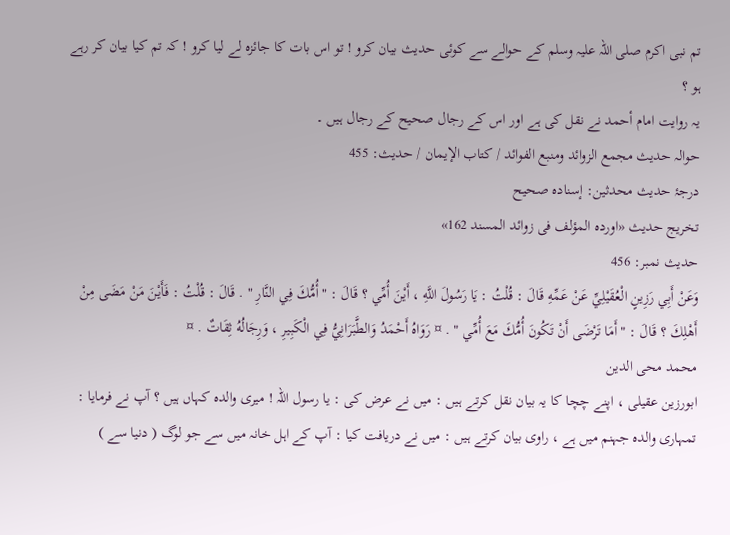تم نبی اکرم صلی اللہ علیہ وسلم کے حوالے سے کوئی حدیث بیان کرو ! تو اس بات کا جائزہ لے لیا کرو ! کہ تم کیا بیان کر رہے ہو ؟
یہ روایت امام أحمد نے نقل کی ہے اور اس کے رجال صحیح کے رجال ہیں ۔
حوالہ حدیث مجمع الزوائد ومنبع الفوائد / كتاب الإيمان / حدیث: 455
درجۂ حدیث محدثین: إسناده صحیح
تخریج حدیث «اورده المؤلف فى زوائد المسند 162»
حدیث نمبر: 456
وَعَنْ أَبِي رَزِينٍ الْعُقَيْلِيِّ عَنْ عَمِّهِ قَالَ : قُلْتُ : يَا رَسُولَ اللَّهِ ، أَيْنَ أُمِّي ؟ قَالَ : " أُمُّكَ فِي النَّارِ " . قَالَ : قُلْتُ : فَأَيْنَ مَنْ مَضَى مِنْ أَهْلِكَ ؟ قَالَ : " أَمَا تَرْضَى أَنْ تَكُونَ أُمُّكَ مَعَ أُمِّي " . ¤ رَوَاهُ أَحْمَدُ وَالطَّبَرَانِيُّ فِي الْكَبِيرِ ، وَرِجَالُهُ ثِقَاتٌ . ¤
محمد محی الدین
ابورزین عقیلی ، اپنے چچا کا یہ بیان نقل کرتے ہیں : میں نے عرض کی : یا رسول اللہ ! میری والدہ کہاں ہیں ؟ آپ نے فرمایا : تمہاری والدہ جہنم میں ہے ، راوی بیان کرتے ہیں : میں نے دریافت کیا : آپ کے اہل خانہ میں سے جو لوگ ( دنیا سے )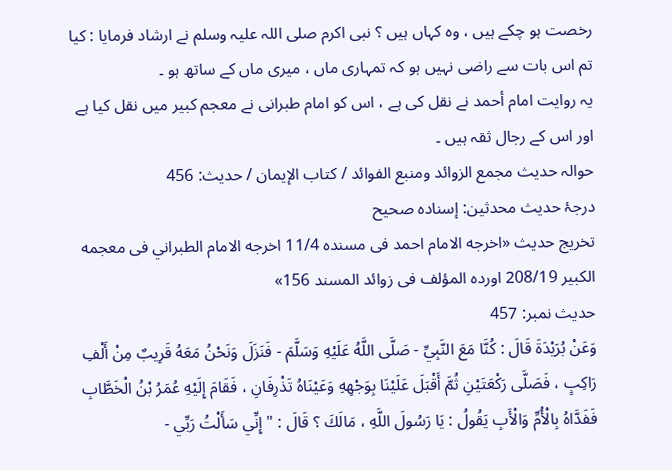رخصت ہو چکے ہیں ، وہ کہاں ہیں ؟ نبی اکرم صلی اللہ علیہ وسلم نے ارشاد فرمایا : کیا تم اس بات سے راضی نہیں ہو کہ تمہاری ماں ، میری ماں کے ساتھ ہو ۔
یہ روایت امام أحمد نے نقل کی ہے ، اس کو امام طبرانی نے معجم کبیر میں نقل کیا ہے اور اس کے رجال ثقہ ہیں ۔
حوالہ حدیث مجمع الزوائد ومنبع الفوائد / كتاب الإيمان / حدیث: 456
درجۂ حدیث محدثین: إسناده صحیح
تخریج حدیث «اخرجه الامام احمد فى مسنده 11/4 اخرجه الامام الطبراني فى معجمه الكبير 208/19 اورده المؤلف فى زوائد المسند 156»
حدیث نمبر: 457
وَعَنْ بُرَيْدَةَ قَالَ : كُنَّا مَعَ النَّبِيِّ - صَلَّى اللَّهُ عَلَيْهِ وَسَلَّمَ - فَنَزَلَ وَنَحْنُ مَعَهُ قَرِيبٌ مِنْ أَلْفِ رَاكِبٍ ، فَصَلَّى رَكْعَتَيْنِ ثُمَّ أَقْبَلَ عَلَيْنَا بِوَجْهِهِ وَعَيْنَاهُ تَذْرِفَانِ ، فَقَامَ إِلَيْهِ عُمَرُ بْنُ الْخَطَّابِ فَفَدَّاهُ بِالْأُمِّ وَالْأَبِ يَقُولُ : يَا رَسُولَ اللَّهِ ، مَالَكَ ؟ قَالَ : " إِنِّي سَأَلْتُ رَبِّي -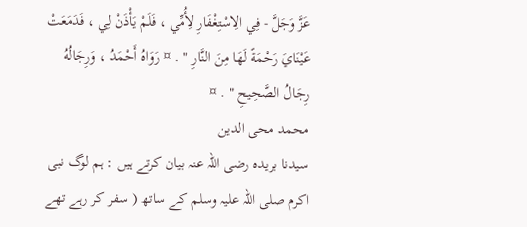عَزَّ وَجَلَّ - فِي الِاسْتِغْفَارِ لِأُمِّي ، فَلَمْ يَأْذَنْ لِي ، فَدَمَعَتْ عَيْنَايَ رَحْمَةً لَهَا مِنَ النَّارِ " . ¤ رَوَاهُ أَحْمَدُ ، وَرِجَالُهُ رِجَالُ الصَّحِيحِ " . ¤
محمد محی الدین
سیدنا بریدہ رضی اللہ عنہ بیان کرتے ہیں : ہم لوگ نبی اکرم صلی اللہ علیہ وسلم کے ساتھ ( سفر کر رہے تھے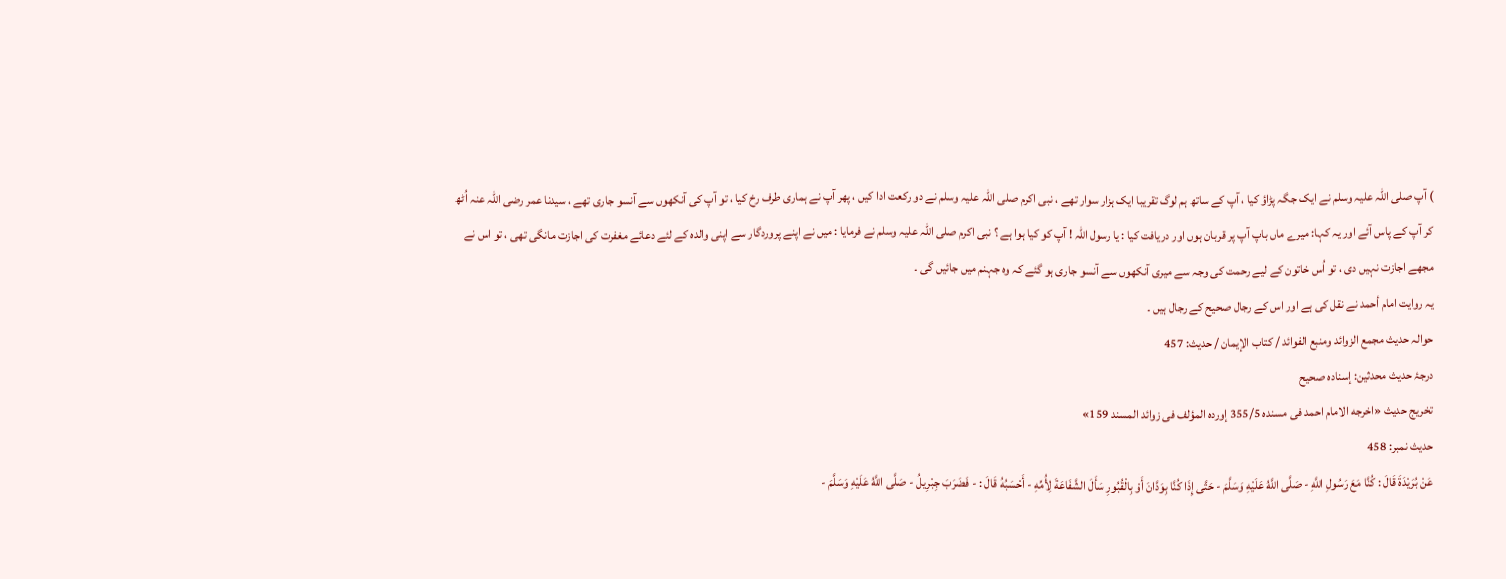) آپ صلی اللہ علیہ وسلم نے ایک جگہ پڑاؤ کیا ، آپ کے ساتھ ہم لوگ تقریبا ایک ہزار سوار تھے ، نبی اکرم صلی اللہ علیہ وسلم نے دو رکعت ادا کیں ، پھر آپ نے ہماری طرف رخ کیا ، تو آپ کی آنکھوں سے آنسو جاری تھے ، سیدنا عمر رضی اللہ عنہ اُٹھ کر آپ کے پاس آئے اور یہ کہا: میرے ماں باپ آپ پر قربان ہوں اور دریافت کیا : یا رسول اللہ ! آپ کو کیا ہوا ہے ؟ نبی اکرم صلی اللہ علیہ وسلم نے فرمایا : میں نے اپنے پروردگار سے اپنی والدہ کے لئے دعائے مغفرت کی اجازت مانگی تھی ، تو اس نے مجھے اجازت نہیں دی ، تو اُس خاتون کے لیے رحمت کی وجہ سے میری آنکھوں سے آنسو جاری ہو گئے کہ وہ جہنم میں جائیں گی ۔
یہ روایت امام أحمد نے نقل کی ہے اور اس کے رجال صحیح کے رجال ہیں ۔
حوالہ حدیث مجمع الزوائد ومنبع الفوائد / كتاب الإيمان / حدیث: 457
درجۂ حدیث محدثین: إسناده صحیح
تخریج حدیث «اخرجه الامام احمد فى مسنده 355/5 إورده المؤلف فى زوائد المسند 159»
حدیث نمبر: 458
عَنْ بُرَيْدَةَ قَالَ : كُنَّا مَعَ رَسُولِ اللَّهِ - صَلَّى اللَّهُ عَلَيْهِ وَسَلَّمَ - حَتَّى إِذَا كُنَّا بِوَدَّانَ أَوْ بِالْقُبُورِ سَأَلَ الشَّفَاعَةَ لِأُمِّهِ - أَحْسَبُهُ قَالَ : - فَضَرَبَ جِبْرِيلُ - صَلَّى اللَّهُ عَلَيْهِ وَسَلَّمَ -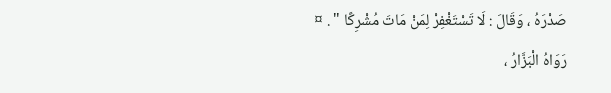صَدْرَهُ ، وَقَالَ : لَا تَسْتَغْفِرْ لِمَنْ مَاتَ مُشْرِكًا " . ¤ رَوَاهُ الْبَزَّارُ ،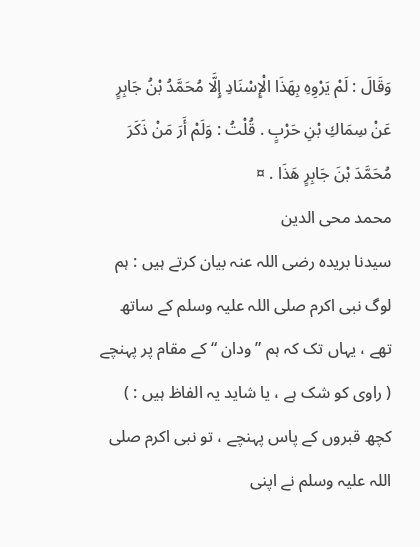وَقَالَ : لَمْ يَرْوِهِ بِهَذَا الْإِسْنَادِ إِلَّا مُحَمَّدُ بْنُ جَابِرٍ عَنْ سِمَاكِ بْنِ حَرْبٍ . قُلْتُ : وَلَمْ أَرَ مَنْ ذَكَرَ مُحَمَّدَ بْنَ جَابِرٍ هَذَا . ¤
محمد محی الدین
سیدنا بریدہ رضی اللہ عنہ بیان کرتے ہیں : ہم لوگ نبی اکرم صلی اللہ علیہ وسلم کے ساتھ تھے ، یہاں تک کہ ہم ” ودان “ کے مقام پر پہنچے ( راوی کو شک ہے ، یا شاید یہ الفاظ ہیں : ) کچھ قبروں کے پاس پہنچے ، تو نبی اکرم صلی اللہ علیہ وسلم نے اپنی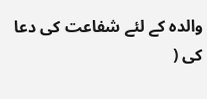والدہ کے لئے شفاعت کی دعا کی (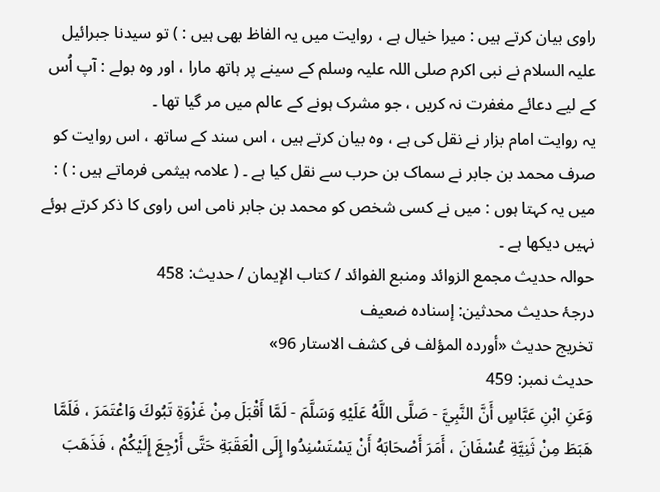راوی بیان کرتے ہیں : میرا خیال ہے ، روایت میں یہ الفاظ بھی ہیں : ) تو سیدنا جبرائیل علیہ السلام نے نبی اکرم صلی اللہ علیہ وسلم کے سینے پر ہاتھ مارا ، اور وہ بولے : آپ اُس کے لیے دعائے مغفرت نہ کریں ، جو مشرک ہونے کے عالم میں مر گیا تھا ۔
یہ روایت امام بزار نے نقل کی ہے ، وہ بیان کرتے ہیں ، اس سند کے ساتھ ، اس روایت کو صرف محمد بن جابر نے سماک بن حرب سے نقل کیا ہے ۔ ( علامہ ہیثمی فرماتے ہیں : ) : میں یہ کہتا ہوں : میں نے کسی شخص کو محمد بن جابر نامی اس راوی کا ذکر کرتے ہوئے نہیں دیکھا ہے ۔
حوالہ حدیث مجمع الزوائد ومنبع الفوائد / كتاب الإيمان / حدیث: 458
درجۂ حدیث محدثین: إسناده ضعیف
تخریج حدیث «أورده المؤلف فى كشف الاستار 96»
حدیث نمبر: 459
وَعَنِ ابْنِ عَبَّاسٍ أَنَّ النَّبِيَّ - صَلَّى اللَّهُ عَلَيْهِ وَسَلَّمَ - لَمَّا أَقْبَلَ مِنْ غَزْوَةِ تَبُوكَ وَاعْتَمَرَ ، فَلَمَّا هَبَطَ مِنْ ثَنِيَّةِ عُسْفَانَ ، أَمَرَ أَصْحَابَهُ أَنْ يَسْتَسْنِدُوا إِلَى الْعَقَبَةِ حَتَّى أَرْجِعَ إِلَيْكُمْ ، فَذَهَبَ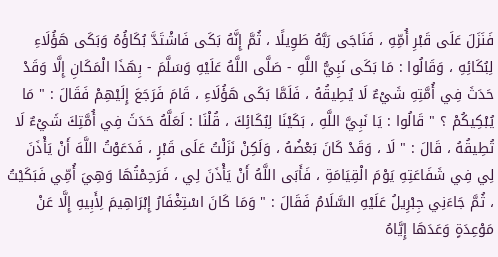فَنَزَلَ عَلَى قَبْرِ أُمِّهِ ، فَنَاجَى رَبَّهُ طَوِيلًا ، ثُمَّ إِنَّهُ بَكَى فَاشْتَدَّ بُكَاؤُهُ وَبَكَى هَؤُلَاءِ لِبُكَائِهِ ، وَقَالُوا : مَا بَكَى نَبِيُّ اللَّهِ - صَلَّى اللَّهُ عَلَيْهِ وَسَلَّمَ - بِهَذَا الْمَكَانِ إِلَّا وَقَدْ حَدَثَ فِي أُمَّتِهِ شَيْءٌ لَا يُطِيقُهُ ، فَلَمَّا بَكَى هَؤُلَاءِ ، قَامَ فَرَجَعَ إِلَيْهِمْ فَقَالَ : " مَا يُبْكِيكُمْ ؟ " قَالُوا : يَا نَبِيَّ اللَّهِ ، بَكَيْنَا لِبُكَائِكَ ، قُلْنَا : لَعَلَّهُ حَدَثَ فِي أُمَّتِكَ شَيْءٌ لَا تُطِيقُهُ ، قَالَ : " لَا ، وَقَدْ كَانَ بَعْضُهُ ، وَلَكِنْ نَزَلْتُ عَلَى قَبْرٍ ، فَدَعَوْتُ اللَّهَ أَنْ يَأْذَنَ لِي فِي شَفَاعَتِهِ يَوْمَ الْقِيَامَةِ ، فَأَبَى اللَّهُ أَنْ يَأْذَنَ لِي ، فَرَحِمْتُهَا وَهِيَ أُمِّي فَبَكَيْتُ ، ثُمَّ جَاءَنِي جِبْرِيلُ عَلَيْهِ السَّلَامُ فَقَالَ : " وَمَا كَانَ اسْتِغْفَارُ إِبْرَاهِيمَ لِأَبِيهِ إِلَّا عَنْ مَوْعِدَةٍ وَعَدَهَا إِيَّاهُ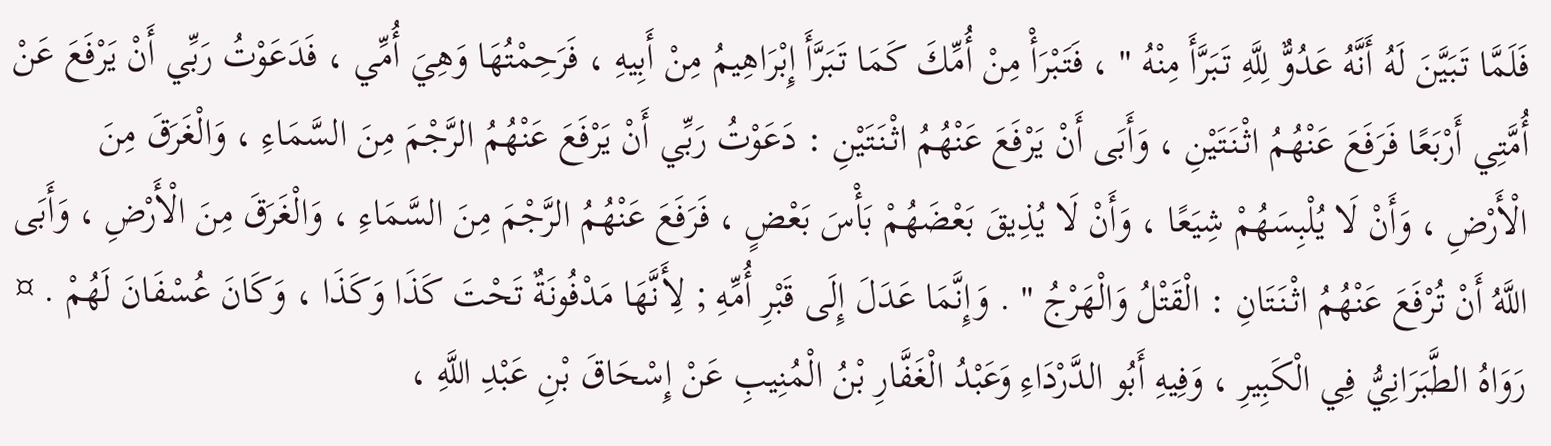فَلَمَّا تَبَيَّنَ لَهُ أَنَّهُ عَدُوٌّ لِلَّهِ تَبَرَّأَ مِنْهُ " ، فَتَبْرَأْ مِنْ أُمِّكَ كَمَا تَبَرَّأَ إِبْرَاهِيمُ مِنْ أَبِيهِ ، فَرَحِمْتُهَا وَهِيَ أُمِّي ، فَدَعَوْتُ رَبِّي أَنْ يَرْفَعَ عَنْ أُمَّتِي أَرْبَعًا فَرَفَعَ عَنْهُمُ اثْنَتَيْنِ ، وَأَبَى أَنْ يَرْفَعَ عَنْهُمُ اثْنَتَيْنِ : دَعَوْتُ رَبِّي أَنْ يَرْفَعَ عَنْهُمُ الرَّجْمَ مِنَ السَّمَاءِ ، وَالْغَرَقَ مِنَ الْأَرْضِ ، وَأَنْ لَا يُلْبِسَهُمْ شِيَعًا ، وَأَنْ لَا يُذِيقَ بَعْضَهُمْ بَأْسَ بَعْضٍ ، فَرَفَعَ عَنْهُمُ الرَّجْمَ مِنَ السَّمَاءِ ، وَالْغَرَقَ مِنَ الْأَرْضِ ، وَأَبَى اللَّهُ أَنْ تُرْفَعَ عَنْهُمُ اثْنَتَانِ : الْقَتْلُ وَالْهَرْجُ " . وَإِنَّمَا عَدَلَ إِلَى قَبْرِ أُمِّهِ ; لِأَنَّهَا مَدْفُونَةٌ تَحْتَ كَذَا وَكَذَا ، وَكَانَ عُسْفَانَ لَهُمْ . ¤ رَوَاهُ الطَّبَرَانِيُّ فِي الْكَبِيرِ ، وَفِيهِ أَبُو الدَّرْدَاءِ وَعَبْدُ الْغَفَّارِ بْنُ الْمُنِيبِ عَنْ إِسْحَاقَ بْنِ عَبْدِ اللَّهِ ،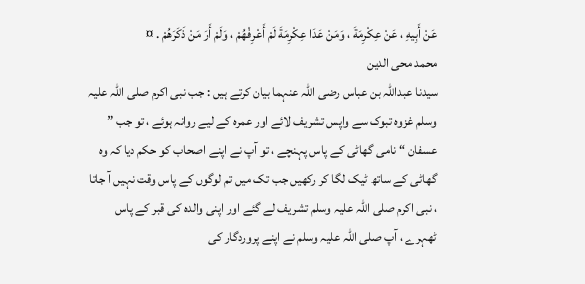عَنْ أَبِيهِ ، عَنْ عِكْرِمَةَ ، وَمَنْ عَدَا عِكْرِمَةَ لَمْ أَعْرِفْهُمْ ، وَلَمْ أَرَ مَنْ ذَكَرَهُمْ . ¤
محمد محی الدین
سیدنا عبداللہ بن عباس رضی اللہ عنہما بیان کرتے ہیں : جب نبی اکرم صلی اللہ علیہ وسلم غزوہ تبوک سے واپس تشریف لائے اور عمرہ کے لیے روانہ ہوئے ، تو جب ” عسفان “ نامی گھاٹی کے پاس پہنچے ، تو آپ نے اپنے اصحاب کو حکم دیا کہ وہ گھاٹی کے ساتھ ٹیک لگا کر رکھیں جب تک میں تم لوگوں کے پاس وقت نہیں آ جاتا ، نبی اکرم صلی اللہ علیہ وسلم تشریف لے گئے اور اپنی والدہ کی قبر کے پاس ٹھہرے ، آپ صلی اللہ علیہ وسلم نے اپنے پروردگار کی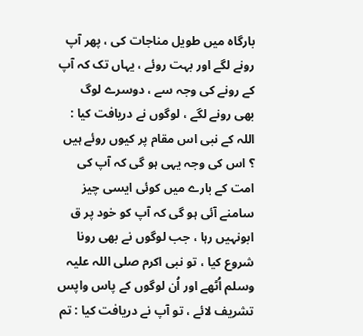بارگاہ میں طویل مناجات کی ، پھر آپ رونے لگے اور بہت روئے ، یہاں تک کہ آپ کے رونے کی وجہ سے ، دوسرے لوگ بھی رونے لگے ، لوگوں نے دریافت کیا : اللہ کے نبی اس مقام پر کیوں روئے ہیں ؟ اس کی وجہ یہی ہو گی کہ آپ کی امت کے بارے میں کوئی ایسی چیز سامنے آئی ہو گی کہ آپ کو خود پر ق ابونہیں رہا ، جب لوگوں نے بھی رونا شروع کیا ، تو نبی اکرم صلی اللہ علیہ وسلم اُٹھے اور اُن لوگوں کے پاس واپس تشریف لائے ، تو آپ نے دریافت کیا : تم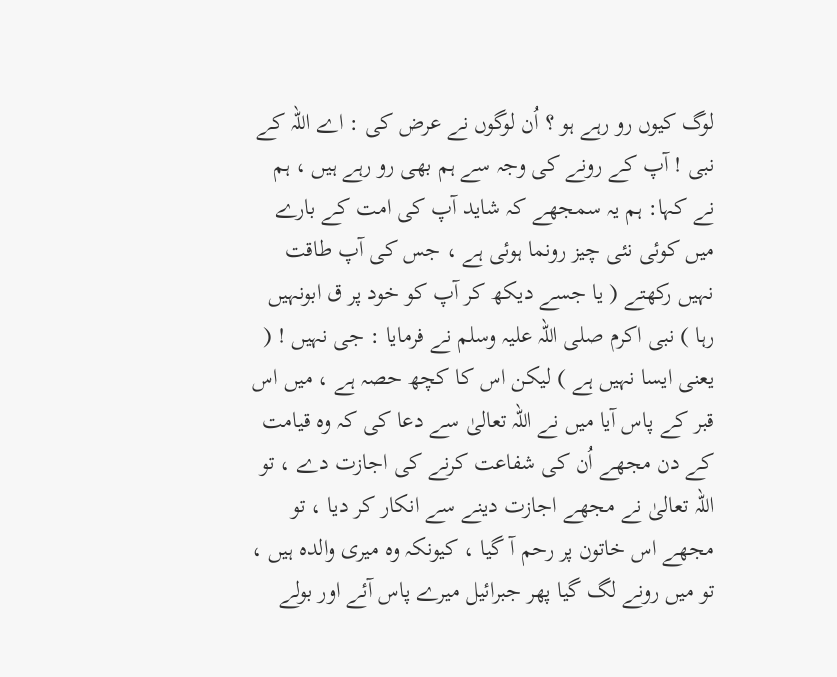لوگ کیوں رو رہے ہو ؟ اُن لوگوں نے عرض کی : اے اللہ کے نبی ! آپ کے رونے کی وجہ سے ہم بھی رو رہے ہیں ، ہم نے کہا: ہم یہ سمجھے کہ شاید آپ کی امت کے بارے میں کوئی نئی چیز رونما ہوئی ہے ، جس کی آپ طاقت نہیں رکھتے ( یا جسے دیکھ کر آپ کو خود پر ق ابونہیں رہا ) نبی اکرم صلی اللہ علیہ وسلم نے فرمایا : جی نہیں ! ( یعنی ایسا نہیں ہے ) لیکن اس کا کچھ حصہ ہے ، میں اس قبر کے پاس آیا میں نے اللہ تعالیٰ سے دعا کی کہ وہ قیامت کے دن مجھے اُن کی شفاعت کرنے کی اجازت دے ، تو اللہ تعالیٰ نے مجھے اجازت دینے سے انکار کر دیا ، تو مجھے اس خاتون پر رحم آ گیا ، کیونکہ وہ میری والدہ ہیں ، تو میں رونے لگ گیا پھر جبرائیل میرے پاس آئے اور بولے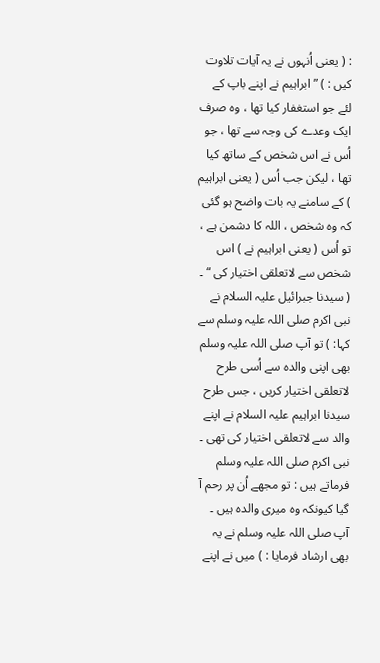: ( یعنی اُنہوں نے یہ آیات تلاوت کیں : ) ” ابراہیم نے اپنے باپ کے لئے جو استغفار کیا تھا ، وہ صرف ایک وعدے کی وجہ سے تھا ، جو اُس نے اس شخص کے ساتھ کیا تھا ، لیکن جب اُس ( یعنی ابراہیم ) کے سامنے یہ بات واضح ہو گئی کہ وہ شخص ، اللہ کا دشمن ہے ، تو اُس ( یعنی ابراہیم نے ) اس شخص سے لاتعلقی اختیار کی “ ۔ ( سیدنا جبرائیل علیہ السلام نے نبی اکرم صلی اللہ علیہ وسلم سے کہا: ) تو آپ صلی اللہ علیہ وسلم بھی اپنی والدہ سے اُسی طرح لاتعلقی اختیار کریں ، جس طرح سیدنا ابراہیم علیہ السلام نے اپنے والد سے لاتعلقی اختیار کی تھی ۔ نبی اکرم صلی اللہ علیہ وسلم فرماتے ہیں : تو مجھے اُن پر رحم آ گیا کیونکہ وہ میری والدہ ہیں ۔ آپ صلی اللہ علیہ وسلم نے یہ بھی ارشاد فرمایا : ) میں نے اپنے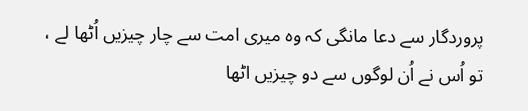پروردگار سے دعا مانگی کہ وہ میری امت سے چار چیزیں اُٹھا لے ، تو اُس نے اُن لوگوں سے دو چیزیں اٹھا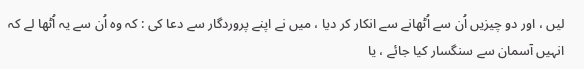لیں ، اور دو چیزیں اُن سے اُٹھانے سے انکار کر دیا ، میں نے اپنے پروردگار سے دعا کی : کہ وہ اُن سے یہ اُٹھا لے کہ انہیں آسمان سے سنگسار کیا جائے ، یا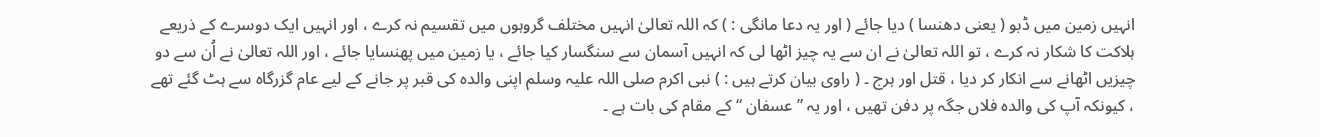انہیں زمین میں ڈبو ( یعنی دھنسا ) دیا جائے ( اور یہ دعا مانگی : ) کہ اللہ تعالیٰ انہیں مختلف گروہوں میں تقسیم نہ کرے ، اور انہیں ایک دوسرے کے ذریعے ہلاکت کا شکار نہ کرے ، تو اللہ تعالیٰ نے ان سے یہ چیز اٹھا لی کہ انہیں آسمان سے سنگسار کیا جائے ، یا زمین میں پھنسایا جائے ، اور اللہ تعالیٰ نے اُن سے دو چیزیں اٹھانے سے انکار کر دیا ، قتل اور ہرج ۔ ( راوی بیان کرتے ہیں : ) نبی اکرم صلی اللہ علیہ وسلم اپنی والدہ کی قبر پر جانے کے لیے عام گزرگاہ سے ہٹ گئے تھے ، کیونکہ آپ کی والدہ فلاں جگہ پر دفن تھیں ، اور یہ ” عسفان “ کے مقام کی بات ہے ۔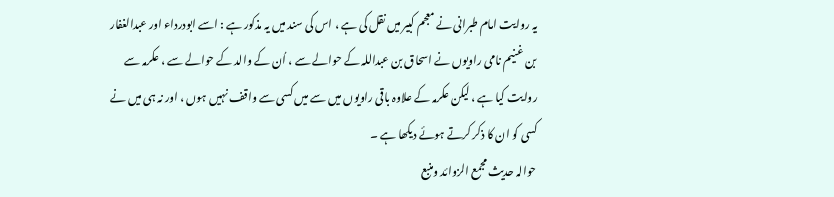یہ روایت امام طبرانی نے معجم کبیر میں نقل کی ہے ، اس کی سند میں یہ مذکور ہے : اسے ابودرداء اور عبدالغفار بن غنیم نامی راویوں نے اسحاق بن عبداللہ کے حوالے سے ، اُن کے والد کے حوالے سے ، عکرمہ سے روایت کیا ہے ، لیکن عکرمہ کے علاوہ باقی راویوں میں سے میں کسی سے واقف نہیں ہوں ، اور نہ ہی میں نے کسی کو ان کا ذکر کرتے ہوئے دیکھا ہے ۔
حوالہ حدیث مجمع الزوائد ومنبع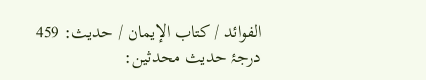الفوائد / كتاب الإيمان / حدیث: 459
درجۂ حدیث محدثین: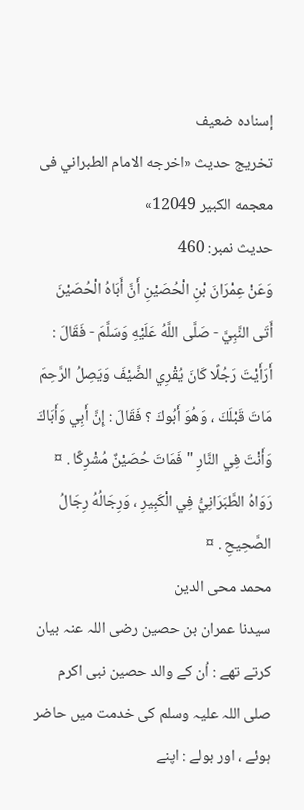إسناده ضعیف
تخریج حدیث «اخرجه الامام الطبراني فى معجمه الكبير 12049»
حدیث نمبر: 460
وَعَنْ عِمْرَانَ بْنِ الْحُصَيْنِ أَنَّ أَبَاهُ الْحُصَيْنَ أَتَى النَّبِيَّ - صَلَّى اللَّهُ عَلَيْهِ وَسَلَّمَ - فَقَالَ : أَرَأَيْتَ رَجُلًا كَانَ يُقْرِي الضَّيْفَ وَيَصِلُ الرَّحِمَ مَاتَ قَبْلَكَ ، وَهُوَ أَبُوكَ ؟ فَقَالَ : إِنَّ أَبِي وَأَبَاكَ وَأَنْتَ فِي النَّارِ " فَمَاتَ حُصَيْنٌ مُشْرِكًا . ¤ رَوَاهُ الطَّبَرَانِيُّ فِي الْكَبِيرِ ، وَرِجَالُهُ رِجَالُ الصَّحِيحِ . ¤
محمد محی الدین
سیدنا عمران بن حصین رضی اللہ عنہ بیان کرتے تھے : اُن کے والد حصین نبی اکرم صلی اللہ علیہ وسلم کی خدمت میں حاضر ہوئے ، اور بولے : اپنے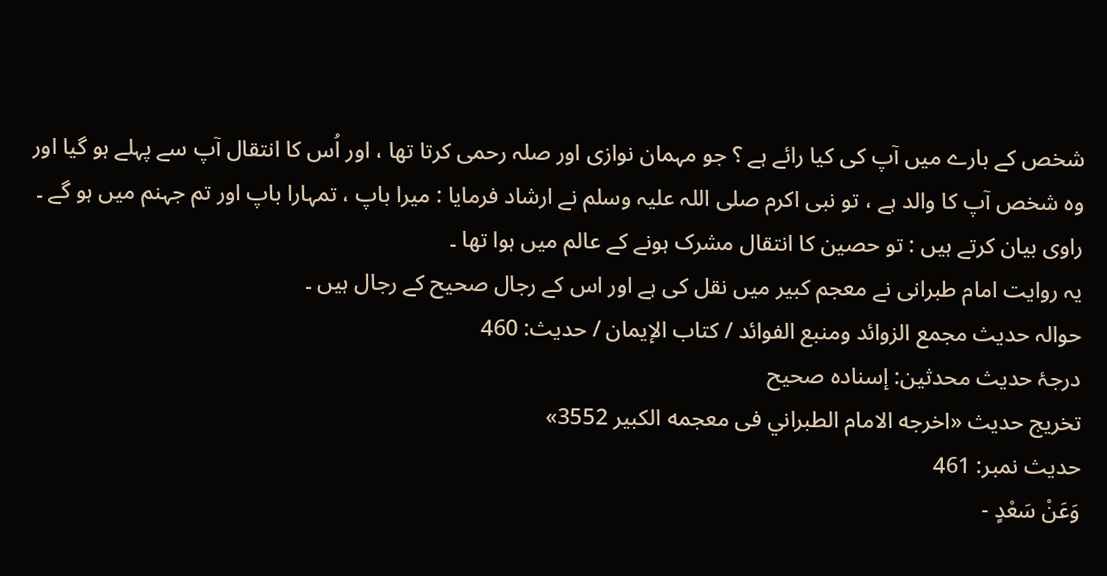شخص کے بارے میں آپ کی کیا رائے ہے ؟ جو مہمان نوازی اور صلہ رحمی کرتا تھا ، اور اُس کا انتقال آپ سے پہلے ہو گیا اور وہ شخص آپ کا والد ہے ، تو نبی اکرم صلی اللہ علیہ وسلم نے ارشاد فرمایا : میرا باپ ، تمہارا باپ اور تم جہنم میں ہو گے ۔ راوی بیان کرتے ہیں : تو حصین کا انتقال مشرک ہونے کے عالم میں ہوا تھا ۔
یہ روایت امام طبرانی نے معجم کبیر میں نقل کی ہے اور اس کے رجال صحیح کے رجال ہیں ۔
حوالہ حدیث مجمع الزوائد ومنبع الفوائد / كتاب الإيمان / حدیث: 460
درجۂ حدیث محدثین: إسناده صحیح
تخریج حدیث «اخرجه الامام الطبراني فى معجمه الكبير 3552»
حدیث نمبر: 461
وَعَنْ سَعْدٍ -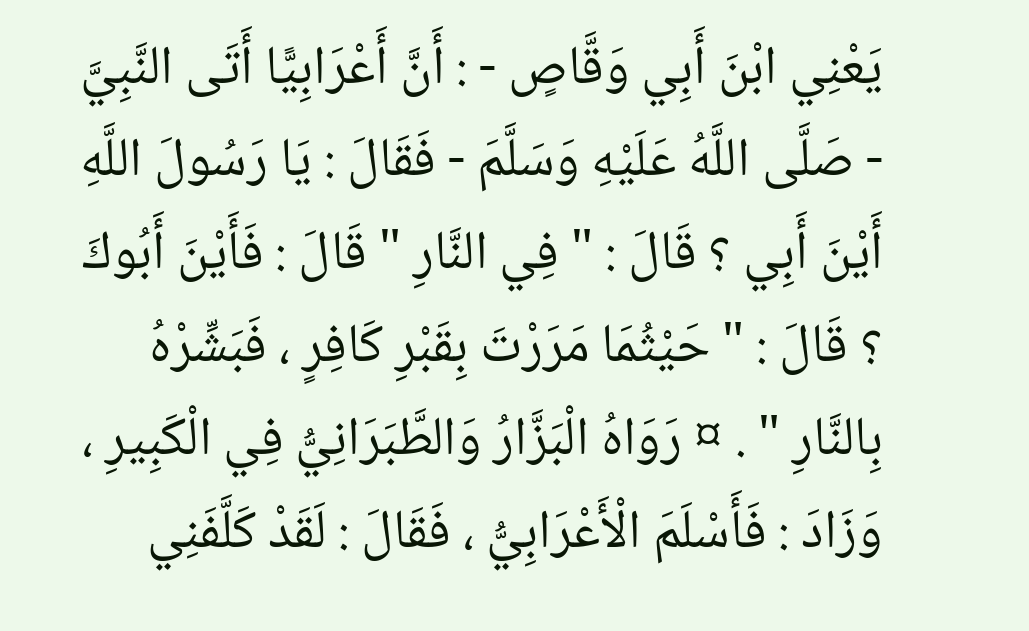يَعْنِي ابْنَ أَبِي وَقَّاصٍ - : أَنَّ أَعْرَابِيًّا أَتَى النَّبِيَّ - صَلَّى اللَّهُ عَلَيْهِ وَسَلَّمَ - فَقَالَ : يَا رَسُولَ اللَّهِ أَيْنَ أَبِي ؟ قَالَ : " فِي النَّارِ " قَالَ : فَأَيْنَ أَبُوكَ ؟ قَالَ : " حَيْثُمَا مَرَرْتَ بِقَبْرِ كَافِرٍ ، فَبَشِّرْهُ بِالنَّارِ " . ¤ رَوَاهُ الْبَزَّارُ وَالطَّبَرَانِيُّ فِي الْكَبِيرِ ، وَزَادَ : فَأَسْلَمَ الْأَعْرَابِيُّ ، فَقَالَ : لَقَدْ كَلَّفَنِي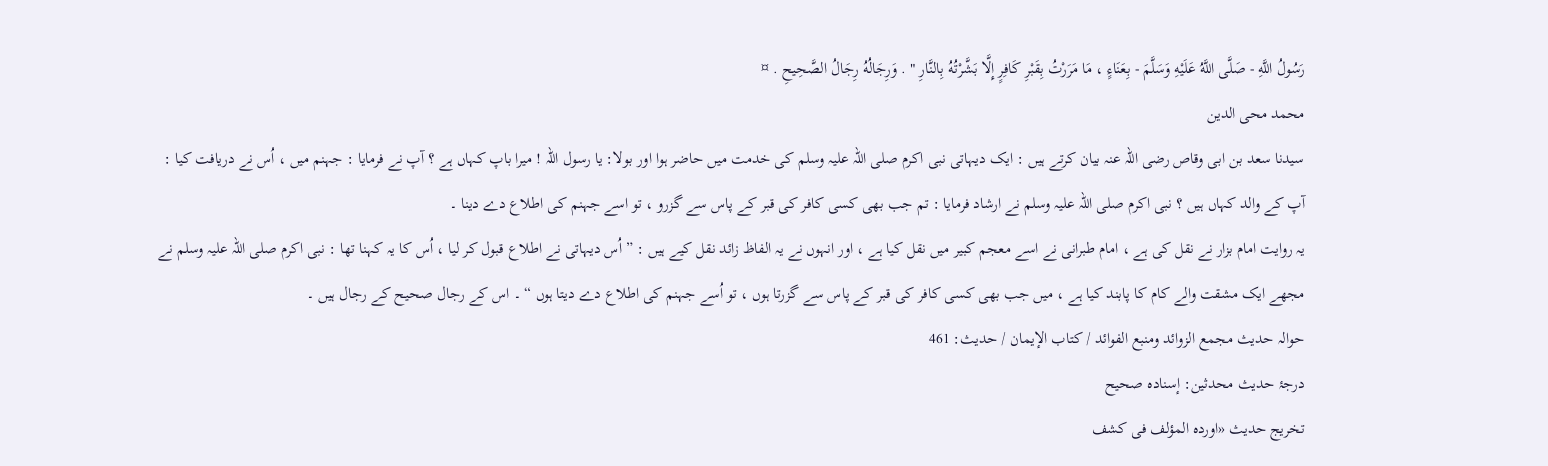رَسُولُ اللَّهِ - صَلَّى اللَّهُ عَلَيْهِ وَسَلَّمَ - بِعَنَاءٍ ، مَا مَرَرْتُ بِقَبْرِ كَافِرٍ إِلَّا بَشَّرْتُهُ بِالنَّارِ " . وَرِجَالُهُ رِجَالُ الصَّحِيحِ . ¤
محمد محی الدین
سیدنا سعد بن ابی وقاص رضی اللہ عنہ بیان کرتے ہیں : ایک دیہاتی نبی اکرم صلی اللہ علیہ وسلم کی خدمت میں حاضر ہوا اور بولا: یا رسول اللہ ! میرا باپ کہاں ہے ؟ آپ نے فرمایا : جہنم میں ، اُس نے دریافت کیا : آپ کے والد کہاں ہیں ؟ نبی اکرم صلی اللہ علیہ وسلم نے ارشاد فرمایا : تم جب بھی کسی کافر کی قبر کے پاس سے گزرو ، تو اسے جہنم کی اطلاع دے دینا ۔
یہ روایت امام بزار نے نقل کی ہے ، امام طبرانی نے اسے معجم کبیر میں نقل کیا ہے ، اور انہوں نے یہ الفاظ زائد نقل کیے ہیں : ” اُس دیہاتی نے اطلاع قبول کر لیا ، اُس کا یہ کہنا تھا : نبی اکرم صلی اللہ علیہ وسلم نے مجھے ایک مشقت والے کام کا پابند کیا ہے ، میں جب بھی کسی کافر کی قبر کے پاس سے گزرتا ہوں ، تو اُسے جہنم کی اطلاع دے دیتا ہوں “ ۔ اس کے رجال صحیح کے رجال ہیں ۔
حوالہ حدیث مجمع الزوائد ومنبع الفوائد / كتاب الإيمان / حدیث: 461
درجۂ حدیث محدثین: إسناده صحیح
تخریج حدیث «اورده المؤلف فى كشف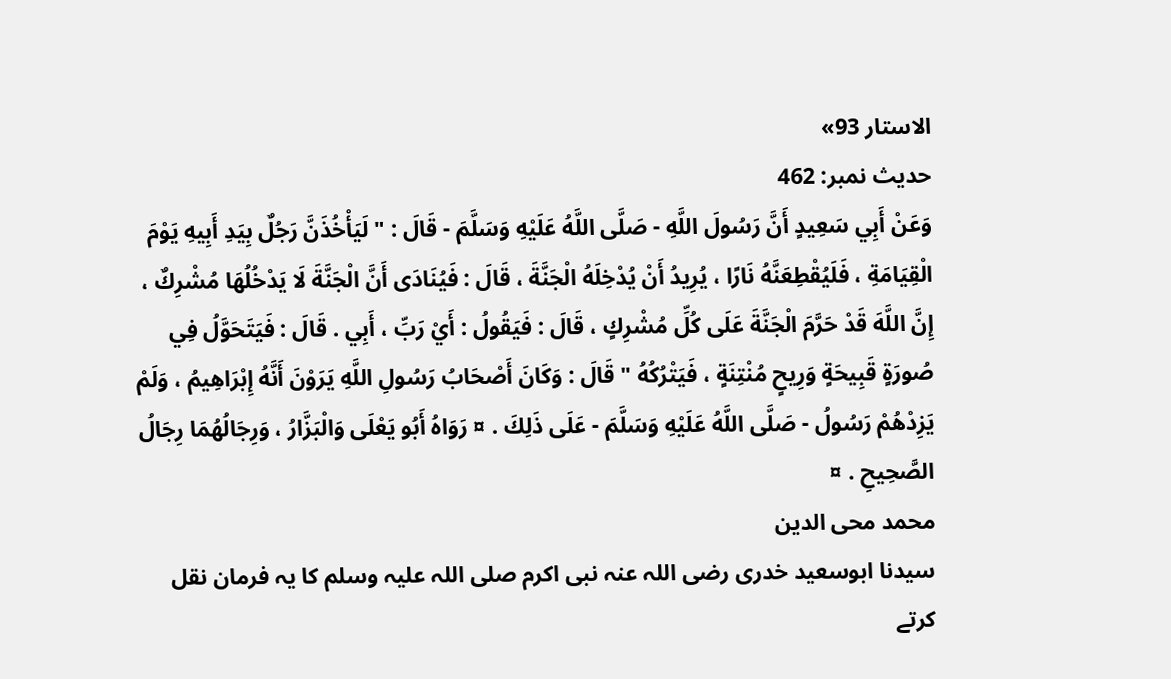الاستار 93»
حدیث نمبر: 462
وَعَنْ أَبِي سَعِيدٍ أَنَّ رَسُولَ اللَّهِ - صَلَّى اللَّهُ عَلَيْهِ وَسَلَّمَ - قَالَ : " لَيَأْخُذَنَّ رَجُلٌ بِيَدِ أَبِيهِ يَوْمَ الْقِيَامَةِ ، فَلَيُقْطِعَنَّهُ نَارًا ، يُرِيدُ أَنْ يُدْخِلَهُ الْجَنَّةَ ، قَالَ : فَيُنَادَى أَنَّ الْجَنَّةَ لَا يَدْخُلُهَا مُشْرِكٌ ، إِنَّ اللَّهَ قَدْ حَرَّمَ الْجَنَّةَ عَلَى كُلِّ مُشْرِكٍ ، قَالَ : فَيَقُولُ : أَيْ رَبِّ ، أَبِي . قَالَ : فَيَتَحَوَّلُ فِي صُورَةٍ قَبِيحَةٍ وَرِيحٍ مُنْتِنَةٍ ، فَيَتْرُكُهُ " قَالَ : وَكَانَ أَصْحَابُ رَسُولِ اللَّهِ يَرَوْنَ أَنَّهُ إِبْرَاهِيمُ ، وَلَمْ يَزِدْهُمْ رَسُولُ - صَلَّى اللَّهُ عَلَيْهِ وَسَلَّمَ - عَلَى ذَلِكَ . ¤ رَوَاهُ أَبُو يَعْلَى وَالْبَزَّارُ ، وَرِجَالُهُمَا رِجَالُ الصَّحِيحِ . ¤
محمد محی الدین
سیدنا ابوسعید خدری رضی اللہ عنہ نبی اکرم صلی اللہ علیہ وسلم کا یہ فرمان نقل کرتے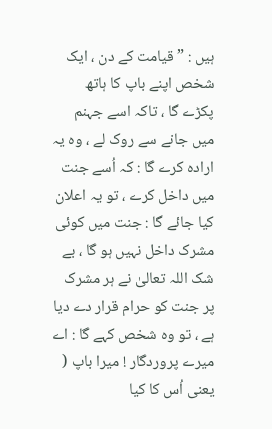ہیں : ” قیامت کے دن ، ایک شخص اپنے باپ کا ہاتھ پکڑے گا ، تاکہ اسے جہنم میں جانے سے روک لے ، وہ یہ ارادہ کرے گا : کہ اُسے جنت میں داخل کرے ، تو یہ اعلان کیا جائے گا : جنت میں کوئی مشرک داخل نہیں ہو گا ، بے شک اللہ تعالیٰ نے ہر مشرک پر جنت کو حرام قرار دے دیا ہے ، تو وہ شخص کہے گا : اے میرے پروردگار ! میرا باپ ( یعنی اُس کا کیا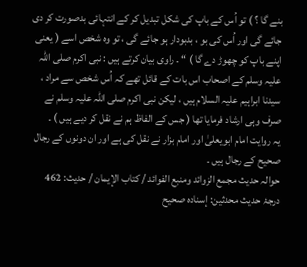بنے گا ؟ ) تو اُس کے باپ کی شکل تبدیل کر کے انتہائی بدصورت کر دی جائے گی اور اُس کی بو ، بدبودار ہو جائے گی ، تو وہ شخص اسے ( یعنی اپنے باپ کو چھوڑ دے گا ) “ ۔ راوی بیان کرتے ہیں : نبی اکرم صلی اللہ علیہ وسلم کے اصحاب اس بات کے قائل تھے کہ اُس شخص سے مراد ، سیدنا ابراہیم علیہ السلام ہیں ، لیکن نبی اکرم صلی اللہ علیہ وسلم نے صرف وہی ارشاد فرمایا تھا ( جس کے الفاظ ہم نے نقل کر دیے ہیں ) ۔
یہ روایت امام ابویعلیٰ اور امام بزار نے نقل کی ہے اور ان دونوں کے رجال صحیح کے رجال ہیں ۔
حوالہ حدیث مجمع الزوائد ومنبع الفوائد / كتاب الإيمان / حدیث: 462
درجۂ حدیث محدثین: إسناده صحیح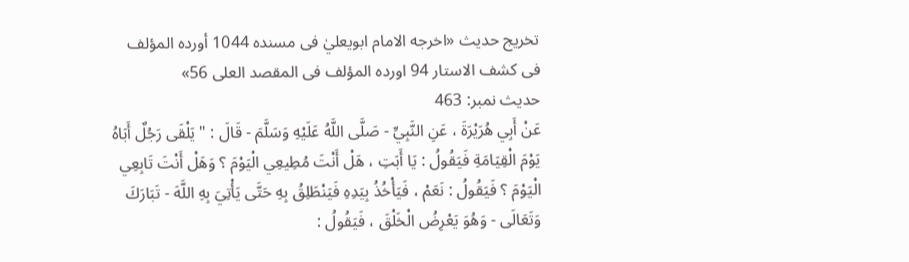تخریج حدیث «اخرجه الامام ابويعليٰ فى مسنده 1044 أورده المؤلف فى كشف الاستار 94 اورده المؤلف فى المقصد العلى 56»
حدیث نمبر: 463
عَنْ أَبِي هُرَيْرَةَ ، عَنِ النَّبِيِّ - صَلَّى اللَّهُ عَلَيْهِ وَسَلَّمَ - قَالَ : " يَلْقَى رَجُلٌ أَبَاهُ يَوْمَ الْقِيَامَةِ فَيَقُولُ : يَا أَبَتِ ، هَلْ أَنْتَ مُطِيعِي الْيَوْمَ ؟ وَهَلْ أَنْتَ تَابِعِي الْيَوْمَ ؟ فَيَقُولُ : نَعَمْ ، فَيَأْخُذُ بِيَدِهِ فَيَنْطَلِقُ بِهِ حَتَّى يَأْتِيَ بِهِ اللَّهَ - تَبَارَكَ وَتَعَالَى - وَهُوَ يَعْرِضُ الْخَلْقَ ، فَيَقُولُ :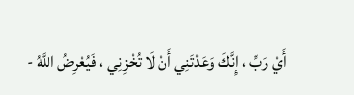أَيْ رَبِّ ، إِنَّكَ وَعَدْتَنِي أَنْ لَا تُخْزِنِي ، فَيُعْرِضُ اللَّهُ -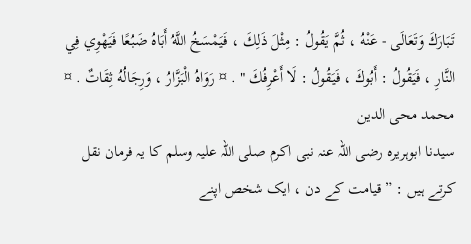تَبَارَكَ وَتَعَالَى - عَنْهُ ، ثُمَّ يَقُولُ : مِثْلَ ذَلِكَ ، فَيَمْسَخُ اللَّهُ أَبَاهُ ضَبُعًا فَيَهْوِي فِي النَّارِ ، فَيَقُولُ : أَبُوكَ ، فَيَقُولُ : لَا أَعْرِفُكَ " . ¤ رَوَاهُ الْبَزَّارُ ، وَرِجَالُهُ ثِقَاتٌ . ¤
محمد محی الدین
سیدنا ابوہریرہ رضی اللہ عنہ نبی اکرم صلی اللہ علیہ وسلم کا یہ فرمان نقل کرتے ہیں : ” قیامت کے دن ، ایک شخص اپنے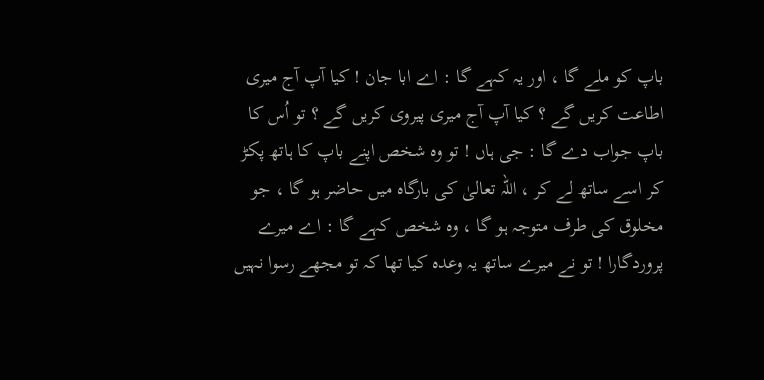باپ کو ملے گا ، اور یہ کہے گا : اے ابا جان ! کیا آپ آج میری اطاعت کریں گے ؟ کیا آپ آج میری پیروی کریں گے ؟ تو اُس کا باپ جواب دے گا : جی ہاں ! تو وہ شخص اپنے باپ کا ہاتھ پکڑ کر اسے ساتھ لے کر ، اللہ تعالیٰ کی بارگاہ میں حاضر ہو گا ، جو مخلوق کی طرف متوجہ ہو گا ، وہ شخص کہے گا : اے میرے پروردگارا ! تو نے میرے ساتھ یہ وعدہ کیا تھا کہ تو مجھے رسوا نہیں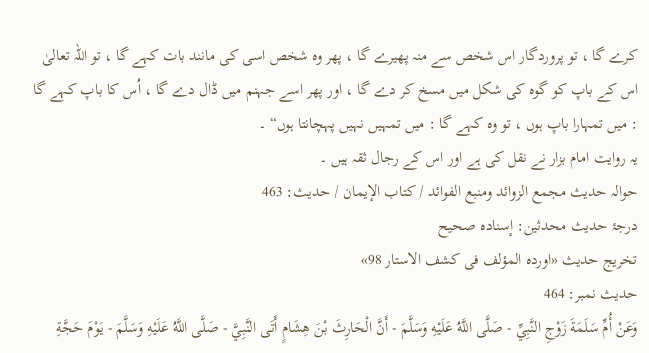کرے گا ، تو پروردگار اس شخص سے منہ پھیرے گا ، پھر وہ شخص اسی کی مانند بات کہے گا ، تو اللہ تعالیٰ اس کے باپ کو گوہ کی شکل میں مسخ کر دے گا ، اور پھر اسے جہنم میں ڈال دے گا ، اُس کا باپ کہے گا : میں تمہارا باپ ہوں ، تو وہ کہے گا : میں تمہیں نہیں پہچانتا ہوں“ ۔
یہ روایت امام بزار نے نقل کی ہے اور اس کے رجال ثقہ ہیں ۔
حوالہ حدیث مجمع الزوائد ومنبع الفوائد / كتاب الإيمان / حدیث: 463
درجۂ حدیث محدثین: إسناده صحیح
تخریج حدیث «اورده المؤلف فى كشف الاستار 98»
حدیث نمبر: 464
وَعَنْ أُمِّ سَلَمَةَ زَوْجِ النَّبِيِّ - صَلَّى اللَّهُ عَلَيْهِ وَسَلَّمَ - أَنَّ الْحَارِثَ بْنَ هِشَامٍ أَتَى النَّبِيَّ - صَلَّى اللَّهُ عَلَيْهِ وَسَلَّمَ - يَوْمَ حَجَّةِ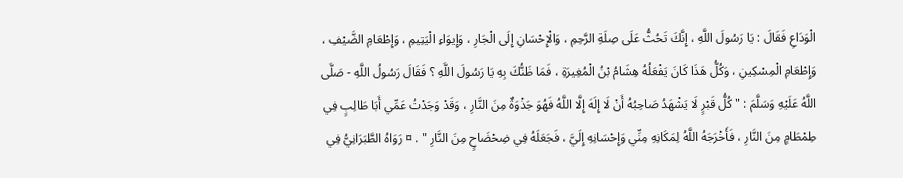الْوَدَاعِ فَقَالَ : يَا رَسُولَ اللَّهِ ، إِنَّكَ تَحُثُّ عَلَى صِلَةِ الرَّحِمِ ، وَالْإِحْسَانِ إِلَى الْجَارِ ، وَإِيوَاءِ الْيَتِيمِ ، وَإِطْعَامِ الضَّيْفِ ، وَإِطْعَامِ الْمِسْكِينِ ، وَكُلُّ هَذَا كَانَ يَفْعَلُهُ هِشَامُ بْنُ الْمُغِيرَةِ ، فَمَا ظَنُّكَ بِهِ يَا رَسُولَ اللَّهِ ؟ فَقَالَ رَسُولُ اللَّهِ - صَلَّى اللَّهُ عَلَيْهِ وَسَلَّمَ : " كُلُّ قَبْرٍ لَا يَشْهَدُ صَاحِبُهُ أَنْ لَا إِلَهَ إِلَّا اللَّهُ فَهُوَ جَذْوَةٌ مِنَ النَّارِ ، وَقَدْ وَجَدْتُ عَمِّي أَبَا طَالِبٍ فِي طِمْطَامٍ مِنَ النَّارِ ، فَأَخْرَجَهُ اللَّهُ لِمَكَانِهِ مِنِّي وَإِحْسَانِهِ إِلَيَّ ، فَجَعَلَهُ فِي ضِحْضَاحٍ مِنَ النَّارِ " . ¤ رَوَاهُ الطَّبَرَانِيُّ فِي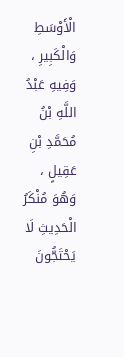الْأَوْسَطِ وَالْكَبِيرِ ، وَفِيهِ عَبْدُ اللَّهِ بْنُ مُحَمَّدِ بْنِ عَقِيلٍ ، وَهُوَ مُنْكَرُ الْحَدِيثِ لَا يَحْتَجُّونَ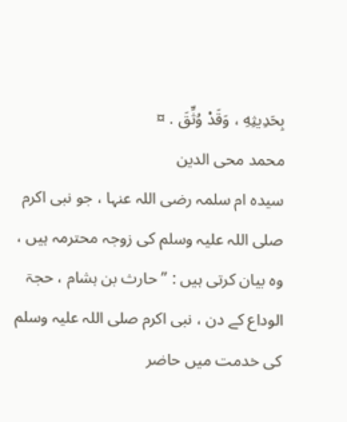بِحَدِيثِهِ ، وَقَدْ وُثِّقَ . ¤
محمد محی الدین
سیدہ ام سلمہ رضی اللہ عنہا ، جو نبی اکرم صلی اللہ علیہ وسلم کی زوجہ محترمہ ہیں ، وہ بیان کرتی ہیں : ” حارث بن ہشام ، حجۃ الوداع کے دن ، نبی اکرم صلی اللہ علیہ وسلم کی خدمت میں حاضر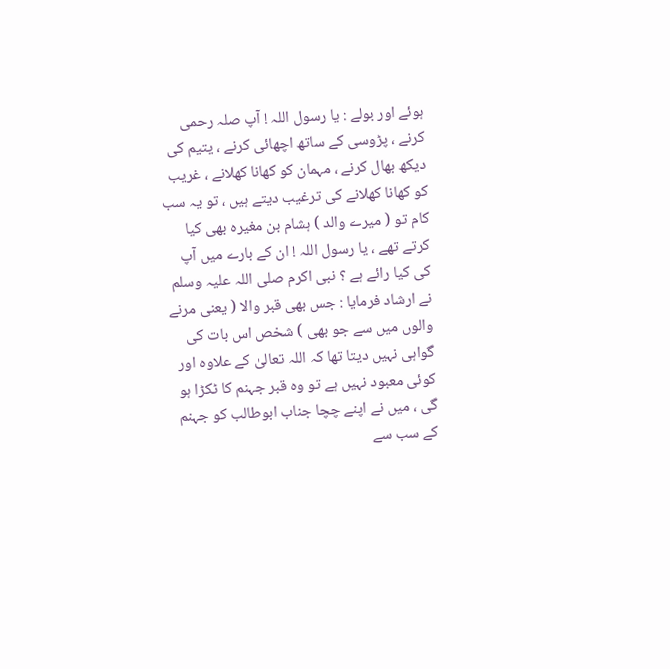ہوئے اور بولے : یا رسول اللہ ! آپ صلہ رحمی کرنے ، پڑوسی کے ساتھ اچھائی کرنے ، یتیم کی دیکھ بھال کرنے ، مہمان کو کھانا کھلانے ، غریب کو کھانا کھلانے کی ترغیب دیتے ہیں ، تو یہ سب کام تو ( میرے والد ) ہشام بن مغیرہ بھی کیا کرتے تھے ، یا رسول اللہ ! ان کے بارے میں آپ کی کیا رائے ہے ؟ نبی اکرم صلی اللہ علیہ وسلم نے ارشاد فرمایا : جس بھی قبر والا ( یعنی مرنے والوں میں سے جو بھی ) شخص اس بات کی گواہی نہیں دیتا تھا کہ اللہ تعالیٰ کے علاوہ اور کوئی معبود نہیں ہے تو وہ قبر جہنم کا ٹکڑا ہو گی ، میں نے اپنے چچا جناب ابوطالب کو جہنم کے سب سے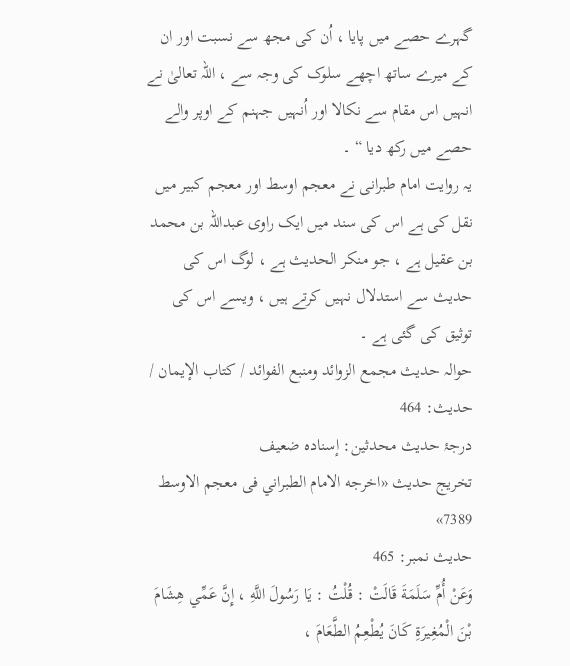گہرے حصے میں پایا ، اُن کی مجھ سے نسبت اور ان کے میرے ساتھ اچھے سلوک کی وجہ سے ، اللہ تعالیٰ نے انہیں اس مقام سے نکالا اور اُنہیں جہنم کے اوپر والے حصے میں رکھ دیا “ ۔
یہ روایت امام طبرانی نے معجم اوسط اور معجم کبیر میں نقل کی ہے اس کی سند میں ایک راوی عبداللہ بن محمد بن عقیل ہے ، جو منکر الحدیث ہے ، لوگ اس کی حدیث سے استدلال نہیں کرتے ہیں ، ویسے اس کی توثیق کی گئی ہے ۔
حوالہ حدیث مجمع الزوائد ومنبع الفوائد / كتاب الإيمان / حدیث: 464
درجۂ حدیث محدثین: إسناده ضعیف
تخریج حدیث «اخرجه الامام الطبراني فى معجم الاوسط 7389»
حدیث نمبر: 465
وَعَنْ أُمِّ سَلَمَةَ قَالَتْ : قُلْتُ : يَا رَسُولَ اللَّهِ ، إِنَّ عَمِّي هِشَامَ بْنَ الْمُغِيرَةِ كَانَ يُطْعِمُ الطَّعَامَ ،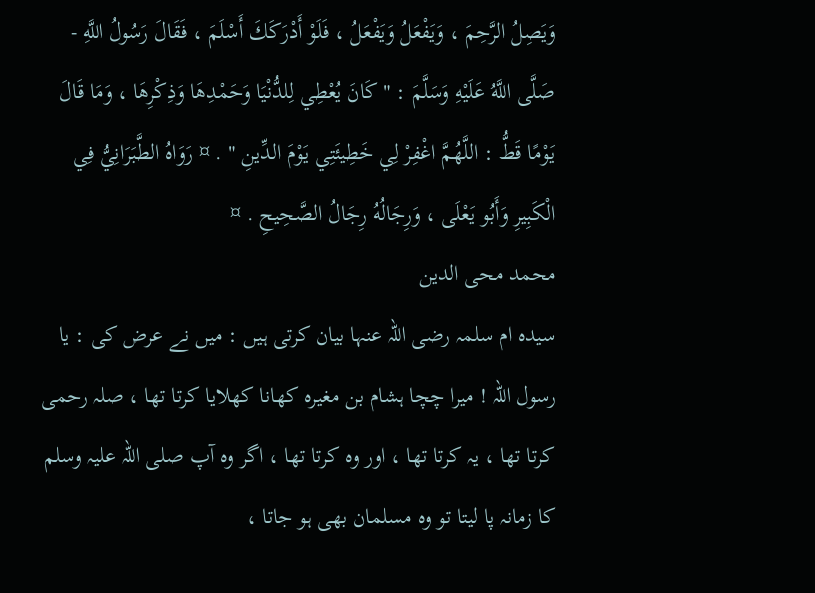وَيَصِلُ الرَّحِمَ ، وَيَفْعَلُ وَيَفْعَلُ ، فَلَوْ أَدْرَكَكَ أَسْلَمَ ، فَقَالَ رَسُولُ اللَّهِ - صَلَّى اللَّهُ عَلَيْهِ وَسَلَّمَ : " كَانَ يُعْطِي لِلدُّنْيَا وَحَمْدِهَا وَذِكْرِهَا ، وَمَا قَالَ يَوْمًا قَطُّ : اللَّهُمَّ اغْفِرْ لِي خَطِيئَتِي يَوْمَ الدِّينِ " . ¤ رَوَاهُ الطَّبَرَانِيُّ فِي الْكَبِيرِ وَأَبُو يَعْلَى ، وَرِجَالُهُ رِجَالُ الصَّحِيحِ . ¤
محمد محی الدین
سیدہ ام سلمہ رضی اللہ عنہا بیان کرتی ہیں : میں نے عرض کی : یا رسول اللہ ! میرا چچا ہشام بن مغیرہ کھانا کھلایا کرتا تھا ، صلہ رحمی کرتا تھا ، یہ کرتا تھا ، اور وہ کرتا تھا ، اگر وہ آپ صلی اللہ علیہ وسلم کا زمانہ پا لیتا تو وہ مسلمان بھی ہو جاتا ،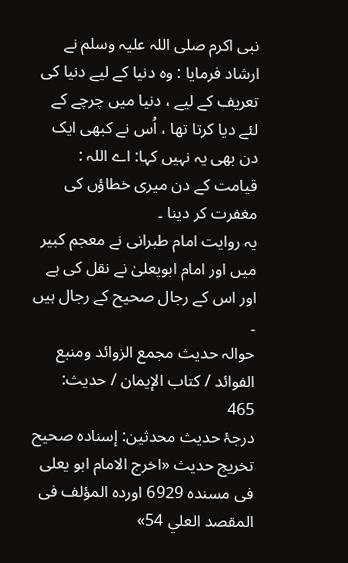نبی اکرم صلی اللہ علیہ وسلم نے ارشاد فرمایا : وہ دنیا کے لیے دنیا کی تعریف کے لیے ، دنیا میں چرچے کے لئے دیا کرتا تھا ، اُس نے کبھی ایک دن بھی یہ نہیں کہا: اے اللہ : قیامت کے دن میری خطاؤں کی مغفرت کر دینا ۔
یہ روایت امام طبرانی نے معجم کبیر میں اور امام ابویعلیٰ نے نقل کی ہے اور اس کے رجال صحیح کے رجال ہیں ۔
حوالہ حدیث مجمع الزوائد ومنبع الفوائد / كتاب الإيمان / حدیث: 465
درجۂ حدیث محدثین: إسناده صحیح
تخریج حدیث «اخرج الامام ابو يعلى فى مسنده 6929 اورده المؤلف فى المقصد العلي 54»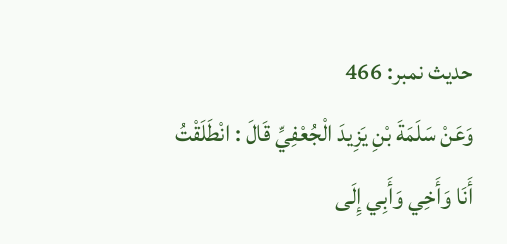حدیث نمبر: 466
وَعَنْ سَلَمَةَ بْنِ يَزِيدَ الْجُعْفِيِّ قَالَ : انْطَلَقْتُ أَنَا وَأَخِي وَأَبِي إِلَى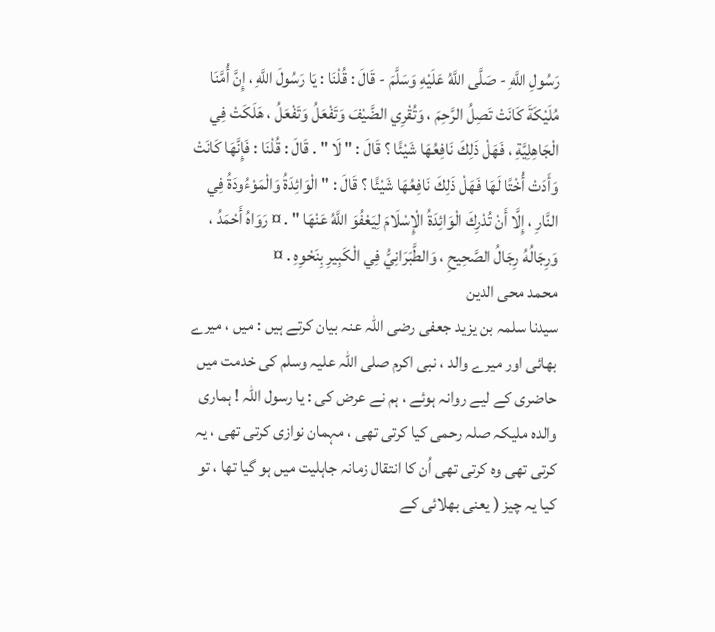رَسُولِ اللَّهِ - صَلَّى اللَّهُ عَلَيْهِ وَسَلَّمَ - قَالَ : قُلْنَا : يَا رَسُولَ اللَّهِ ، إِنَّ أُمَّنَا مُلَيْكَةَ كَانَتْ تَصِلُ الرَّحِمَ ، وَتُقْرِي الضَّيْفَ وَتَفْعَلُ وَتَفْعَلُ ، هَلَكَتْ فِي الْجَاهِلِيَّةِ ، فَهَلْ ذَلِكَ نَافِعُهَا شَيْئًا ؟ قَالَ : " لَا " . قَالَ : قُلْنَا : فَإِنَّهَا كَانَتْ وَأَدَتْ أُخْتًا لَهَا فَهَلْ ذَلِكَ نَافِعُهَا شَيْئًا ؟ قَالَ : " الْوَائِدَةُ وَالْمَوْءُودَةُ فِي النَّارِ ، إِلَّا أَنْ تُدْرِكَ الْوَائِدَةُ الْإِسْلَامَ لِيَعْفُوَ اللَّهُ عَنْهَا " . ¤ رَوَاهُ أَحْمَدُ ، وَرِجَالُهُ رِجَالُ الصَّحِيحِ ، وَالطَّبَرَانِيُّ فِي الْكَبِيرِ بِنَحْوِهِ . ¤
محمد محی الدین
سیدنا سلمہ بن یزید جعفی رضی اللہ عنہ بیان کرتے ہیں : میں ، میرے بھائی اور میرے والد ، نبی اکرم صلی اللہ علیہ وسلم کی خدمت میں حاضری کے لیے روانہ ہوئے ، ہم نے عرض کی : یا رسول اللہ ! ہماری والدہ ملیکہ صلہ رحمی کیا کرتی تھی ، مہمان نوازی کرتی تھی ، یہ کرتی تھی وہ کرتی تھی اُن کا انتقال زمانہ جاہلیت میں ہو گیا تھا ، تو کیا یہ چیز ( یعنی بھلائی کے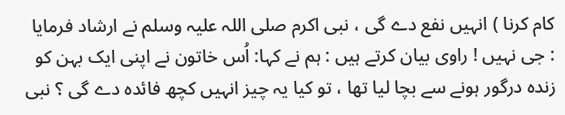کام کرنا ) انہیں نفع دے گی ، نبی اکرم صلی اللہ علیہ وسلم نے ارشاد فرمایا : جی نہیں ! راوی بیان کرتے ہیں : ہم نے کہا: اُس خاتون نے اپنی ایک بہن کو زندہ درگور ہونے سے بچا لیا تھا ، تو کیا یہ چیز انہیں کچھ فائدہ دے گی ؟ نبی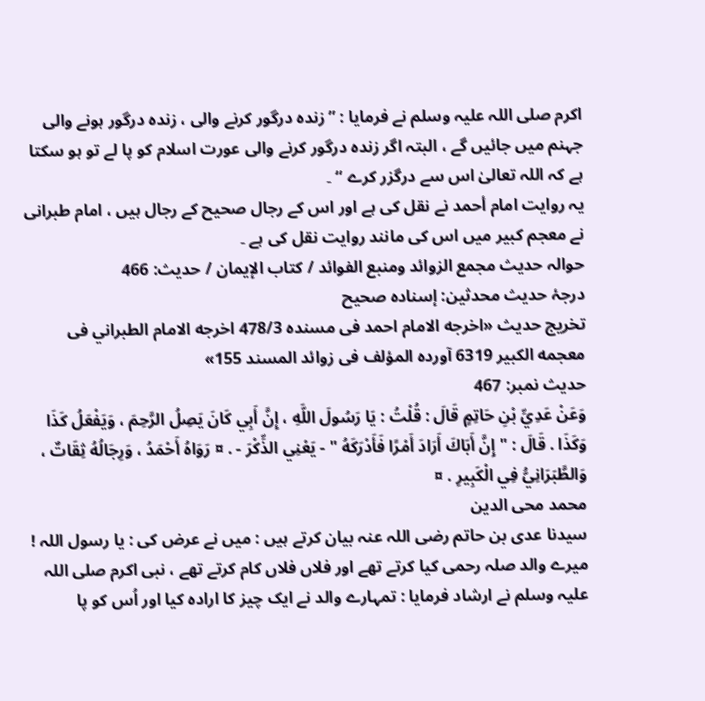اکرم صلی اللہ علیہ وسلم نے فرمایا : ” زندہ درگور کرنے والی ، زندہ درگور ہونے والی جہنم میں جائیں گے ، البتہ اگر زندہ درگور کرنے والی عورت اسلام کو پا لے تو ہو سکتا ہے کہ اللہ تعالیٰ اس سے درگزر کرے “ ۔
یہ روایت امام أحمد نے نقل کی ہے اور اس کے رجال صحیح کے رجال ہیں ، امام طبرانی نے معجم کبیر میں اس کی مانند روایت نقل کی ہے ۔
حوالہ حدیث مجمع الزوائد ومنبع الفوائد / كتاب الإيمان / حدیث: 466
درجۂ حدیث محدثین: إسناده صحیح
تخریج حدیث «اخرجه الامام احمد فى مسنده 478/3 اخرجه الامام الطبراني فى معجمه الكبير 6319 آورده المؤلف فى زوائد المسند 155»
حدیث نمبر: 467
وَعَنْ عَدِيِّ بْنِ حَاتِمٍ قَالَ : قُلْتُ : يَا رَسُولَ اللَّهِ ، إِنَّ أَبِي كَانَ يَصِلُ الرَّحِمَ ، وَيَفْعَلُ كَذَا وَكَذَا . قَالَ : " إِنَّ أَبَاكَ أَرَادَ أَمْرًا فَأَدْرَكَهُ " - يَعْنِي الذِّكْرَ - . ¤ رَوَاهُ أَحْمَدُ ، وَرِجَالُهُ ثِقَاتٌ ، وَالطَّبَرَانِيُّ فِي الْكَبِيرِ . ¤
محمد محی الدین
سیدنا عدی بن حاتم رضی اللہ عنہ بیان کرتے ہیں : میں نے عرض کی : یا رسول اللہ ! میرے والد صلہ رحمی کیا کرتے تھے اور فلاں فلاں کام کرتے تھے ، نبی اکرم صلی اللہ علیہ وسلم نے ارشاد فرمایا : تمہارے والد نے ایک چیز کا ارادہ کیا اور اُس کو پا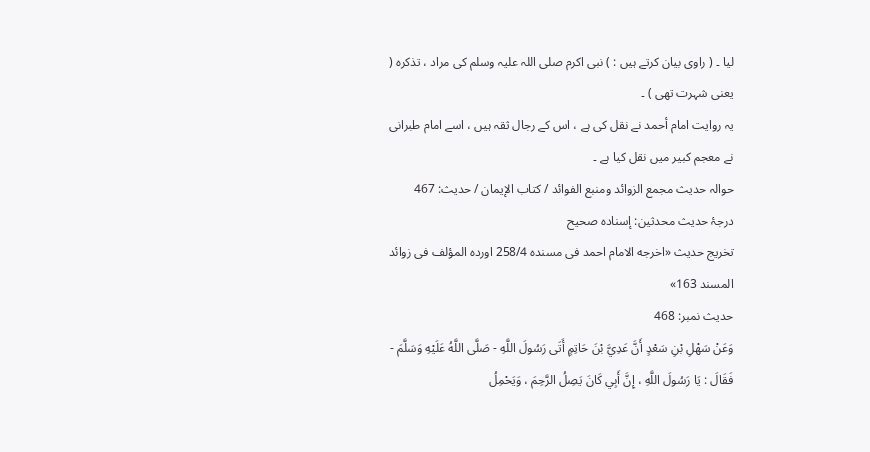لیا ۔ ( راوی بیان کرتے ہیں : ) نبی اکرم صلی اللہ علیہ وسلم کی مراد ، تذکرہ ( یعنی شہرت تھی ) ۔
یہ روایت امام أحمد نے نقل کی ہے ، اس کے رجال ثقہ ہیں ، اسے امام طبرانی نے معجم کبیر میں نقل کیا ہے ۔
حوالہ حدیث مجمع الزوائد ومنبع الفوائد / كتاب الإيمان / حدیث: 467
درجۂ حدیث محدثین: إسناده صحیح
تخریج حدیث «اخرجه الامام احمد فى مسنده 258/4 اورده المؤلف فى زوائد المسند 163»
حدیث نمبر: 468
وَعَنْ سَهْلِ بْنِ سَعْدٍ أَنَّ عَدِيَّ بْنَ حَاتِمٍ أَتَى رَسُولَ اللَّهِ - صَلَّى اللَّهُ عَلَيْهِ وَسَلَّمَ - فَقَالَ : يَا رَسُولَ اللَّهِ ، إِنَّ أَبِي كَانَ يَصِلُ الرَّحِمَ ، وَيَحْمِلُ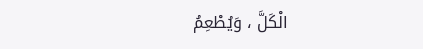الْكَلَّ ، وَيُطْعِمُ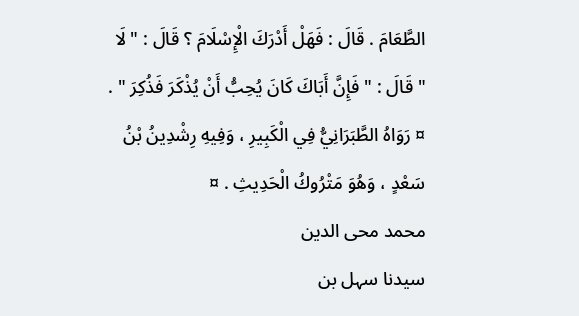الطَّعَامَ . قَالَ : فَهَلْ أَدْرَكَ الْإِسْلَامَ ؟ قَالَ : " لَا " قَالَ : " فَإِنَّ أَبَاكَ كَانَ يُحِبُّ أَنْ يُذْكَرَ فَذُكِرَ " . ¤ رَوَاهُ الطَّبَرَانِيُّ فِي الْكَبِيرِ ، وَفِيهِ رِشْدِينُ بْنُ سَعْدٍ ، وَهُوَ مَتْرُوكُ الْحَدِيثِ . ¤
محمد محی الدین
سیدنا سہل بن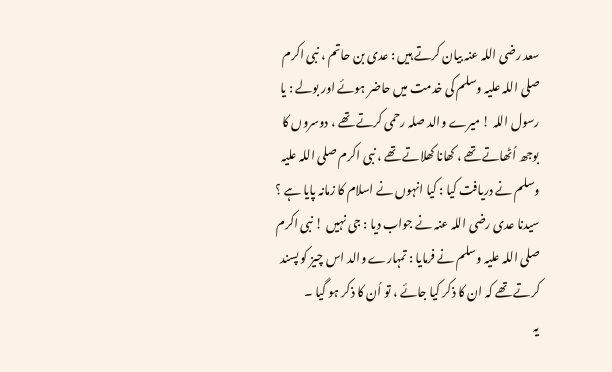سعد رضی اللہ عنہ بیان کرتے ہیں : عدی بن حاتم ، نبی اکرم صلی اللہ علیہ وسلم کی خدمت میں حاضر ہوئے اور بولے : یا رسول اللہ ! میرے والد صلہ رحمی کرتے تھے ، دوسروں کا بوجھ اُٹھاتے تھے ، کھانا کھلاتے تھے ، نبی اکرم صلی اللہ علیہ وسلم نے دریافت کیا : کیا انہوں نے اسلام کا زمانہ پایا ہے ؟ سیدنا عدی رضی اللہ عنہ نے جواب دیا : جی نہیں ! نبی اکرم صلی اللہ علیہ وسلم نے فرمایا : تمہارے والد اس چیز کو پسند کرتے تھے کہ ان کا ذکر کیا جائے ، تو اُن کا ذکر ہو گیا ۔
یہ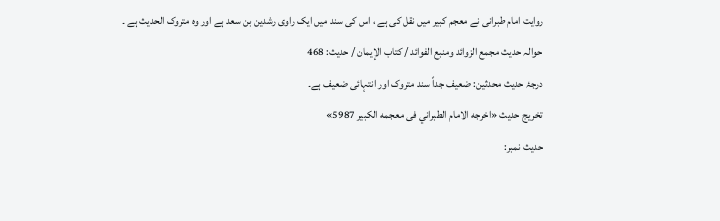روایت امام طبرانی نے معجم کبیر میں نقل کی ہے ، اس کی سند میں ایک راوی رشدین بن سعد ہے اور وہ متروک الحدیث ہے ۔
حوالہ حدیث مجمع الزوائد ومنبع الفوائد / كتاب الإيمان / حدیث: 468
درجۂ حدیث محدثین: ضعیف جداً سند متروک اور انتہائی ضعیف ہے۔
تخریج حدیث «اخرجه الامام الطبراني فى معجمه الكبير 5987»
حدیث نمبر: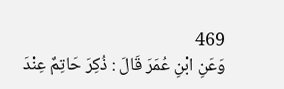469
وَعَنِ ابْنِ عُمَرَ قَالَ : ذُكِرَ حَاتِمٌ عِنْدَ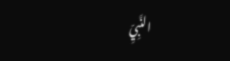النَّبِيِّ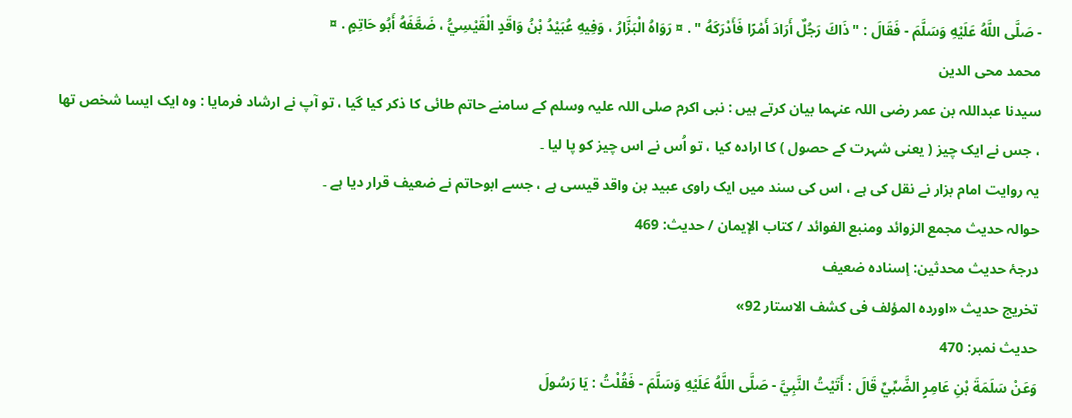- صَلَّى اللَّهُ عَلَيْهِ وَسَلَّمَ - فَقَالَ : " ذَاكَ رَجُلٌ أَرَادَ أَمْرًا فَأَدْرَكَهُ " . ¤ رَوَاهُ الْبَزَّارُ ، وَفِيهِ عُبَيْدُ بْنُ وَاقَدٍ الْقَيْسِيُّ ، ضَعَّفَهُ أَبُو حَاتِمٍ . ¤
محمد محی الدین
سیدنا عبداللہ بن عمر رضی اللہ عنہما بیان کرتے ہیں : نبی اکرم صلی اللہ علیہ وسلم کے سامنے حاتم طائی کا ذکر کیا گیا ، تو آپ نے ارشاد فرمایا : وہ ایک ایسا شخص تھا ، جس نے ایک چیز ( یعنی شہرت کے حصول ) کا ارادہ کیا ، تو اُس نے اس چیز کو پا لیا ۔
یہ روایت امام بزار نے نقل کی ہے ، اس کی سند میں ایک راوی عبید بن واقد قیسی ہے ، جسے ابوحاتم نے ضعیف قرار دیا ہے ۔
حوالہ حدیث مجمع الزوائد ومنبع الفوائد / كتاب الإيمان / حدیث: 469
درجۂ حدیث محدثین: إسناده ضعیف
تخریج حدیث «اورده المؤلف فى كشف الاستار 92»
حدیث نمبر: 470
وَعَنْ سَلَمَةَ بْنِ عَامِرٍ الضَّبِّيِّ قَالَ : أَتَيْتُ النَّبِيَّ - صَلَّى اللَّهُ عَلَيْهِ وَسَلَّمَ - فَقُلْتُ : يَا رَسُولَ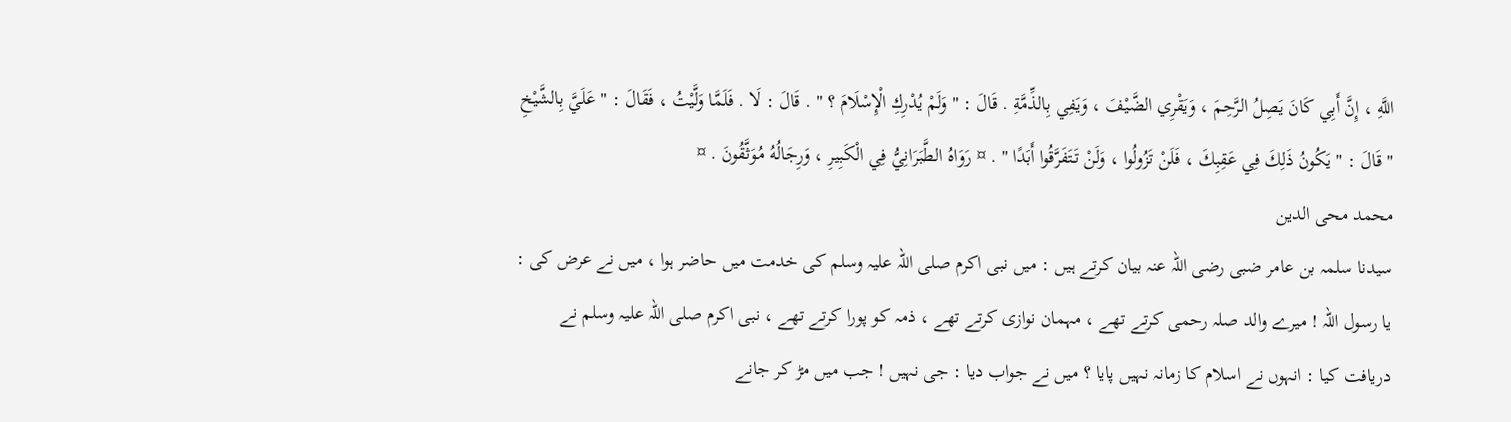اللَّهِ ، إِنَّ أَبِي كَانَ يَصِلُ الرَّحِمَ ، وَيَقْرِي الضَّيْفَ ، وَيَفِي بِالذِّمَّةِ . قَالَ : " وَلَمْ يُدْرِكِ الْإِسْلَامَ ؟ " . قَالَ : لَا . فَلَمَّا وَلَّيْتُ ، فَقَالَ : " عَلَيَّ بِالشَّيْخِ " قَالَ : " يَكُونُ ذَلِكَ فِي عَقِبِكَ ، فَلَنْ تَزُولُوا ، وَلَنْ تَتَفَرَّقُوا أَبَدًا " . ¤ رَوَاهُ الطَّبَرَانِيُّ فِي الْكَبِيرِ ، وَرِجَالُهُ مُوَثَّقُونَ . ¤
محمد محی الدین
سیدنا سلمہ بن عامر ضبی رضی اللہ عنہ بیان کرتے ہیں : میں نبی اکرم صلی اللہ علیہ وسلم کی خدمت میں حاضر ہوا ، میں نے عرض کی : یا رسول اللہ ! میرے والد صلہ رحمی کرتے تھے ، مہمان نوازی کرتے تھے ، ذمہ کو پورا کرتے تھے ، نبی اکرم صلی اللہ علیہ وسلم نے دریافت کیا : انہوں نے اسلام کا زمانہ نہیں پایا ؟ میں نے جواب دیا : جی نہیں ! جب میں مڑ کر جانے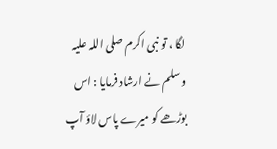لگا ، تو نبی اکرم صلی اللہ علیہ وسلم نے ارشاد فرمایا : اس بوڑھے کو میرے پاس لاؤ آپ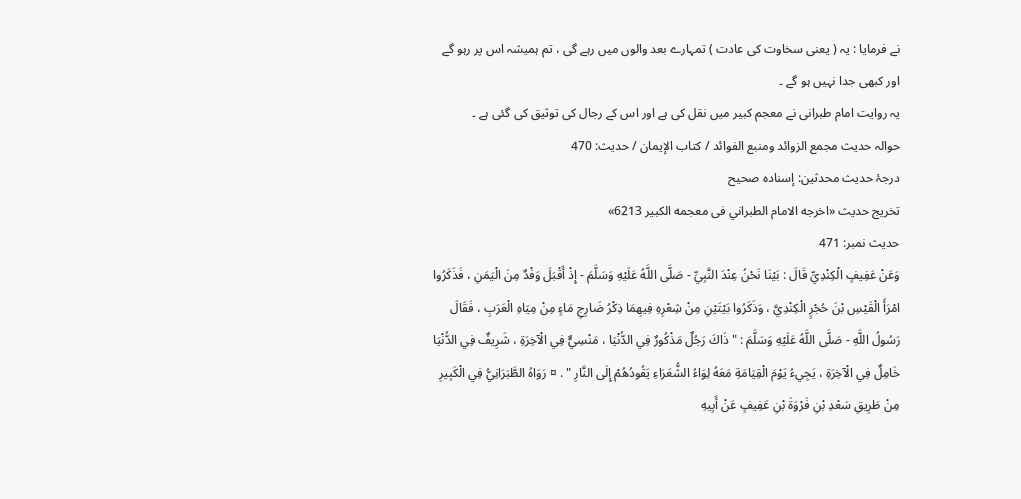نے فرمایا : یہ ( یعنی سخاوت کی عادت ) تمہارے بعد والوں میں رہے گی ، تم ہمیشہ اس پر رہو گے اور کبھی جدا نہیں ہو گے ۔
یہ روایت امام طبرانی نے معجم کبیر میں نقل کی ہے اور اس کے رجال کی توثیق کی گئی ہے ۔
حوالہ حدیث مجمع الزوائد ومنبع الفوائد / كتاب الإيمان / حدیث: 470
درجۂ حدیث محدثین: إسناده صحیح
تخریج حدیث «اخرجه الامام الطبراني فى معجمه الكبير 6213»
حدیث نمبر: 471
وَعَنْ عَفِيفٍ الْكِنْدِيِّ قَالَ : بَيْنَا نَحْنُ عِنْدَ النَّبِيِّ - صَلَّى اللَّهُ عَلَيْهِ وَسَلَّمَ - إِذْ أَقْبَلَ وَفْدٌ مِنَ الْيَمَنِ ، فَذَكَرُوا امْرَأَ الْقَيْسِ بْنَ حُجْرٍ الْكِنْدِيَّ ، وَذَكَرُوا بَيْتَيْنِ مِنْ شِعْرِهِ فِيهِمَا ذِكْرُ ضَارِجِ مَاءٍ مِنْ مِيَاهِ الْعَرَبِ ، فَقَالَ رَسُولُ اللَّهِ - صَلَّى اللَّهُ عَلَيْهِ وَسَلَّمَ : " ذَاكَ رَجُلٌ مَذْكُورٌ فِي الدُّنْيَا ، مَنْسِيٌّ فِي الْآخِرَةِ ، شَرِيفٌ فِي الدُّنْيَا خَامِلٌ فِي الْآخِرَةِ ، يَجِيءُ يَوْمَ الْقِيَامَةِ مَعَهُ لِوَاءُ الشُّعَرَاءِ يَقُودُهُمْ إِلَى النَّارِ " . ¤ رَوَاهُ الطَّبَرَانِيُّ فِي الْكَبِيرِ مِنْ طَرِيقِ سَعْدِ بْنِ فَرْوَةَ بْنِ عَفِيفٍ عَنْ أَبِيهِ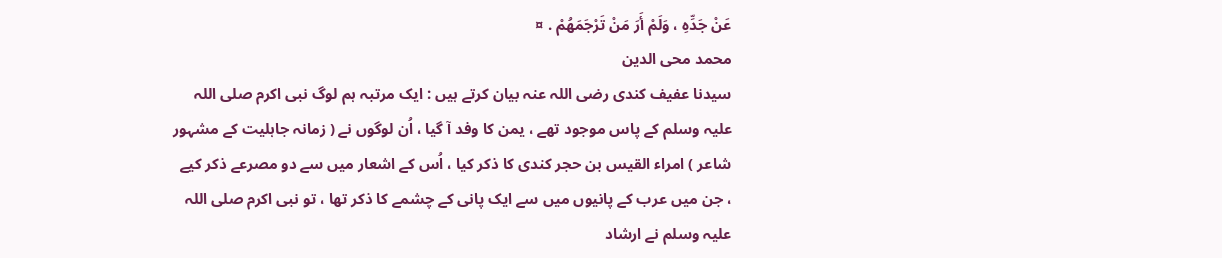عَنْ جَدِّهِ ، وَلَمْ أَرَ مَنْ تَرْجَمَهُمْ . ¤
محمد محی الدین
سیدنا عفیف کندی رضی اللہ عنہ بیان کرتے ہیں : ایک مرتبہ ہم لوگ نبی اکرم صلی اللہ علیہ وسلم کے پاس موجود تھے ، یمن کا وفد آ گیا ، اُن لوگوں نے ( زمانہ جاہلیت کے مشہور شاعر ) امراء القیس بن حجر کندی کا ذکر کیا ، اُس کے اشعار میں سے دو مصرعے ذکر کیے ، جن میں عرب کے پانیوں میں سے ایک پانی کے چشمے کا ذکر تھا ، تو نبی اکرم صلی اللہ علیہ وسلم نے ارشاد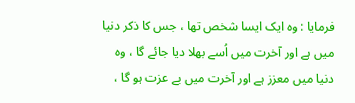فرمایا : وہ ایک ایسا شخص تھا ، جس کا ذکر دنیا میں ہے اور آخرت میں اُسے بھلا دیا جائے گا ، وہ دنیا میں معزز ہے اور آخرت میں بے عزت ہو گا ،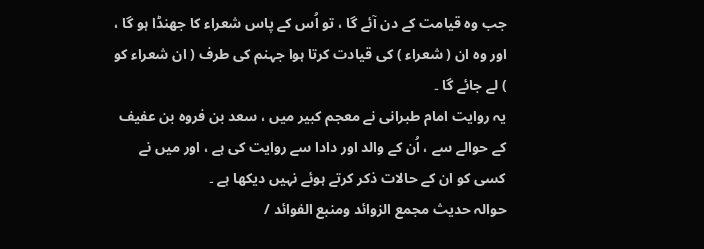جب وہ قیامت کے دن آئے گا ، تو اُس کے پاس شعراء کا جھنڈا ہو گا ، اور وہ ان ( شعراء ) کی قیادت کرتا ہوا جہنم کی طرف ( ان شعراء کو ) لے جائے گا ۔
یہ روایت امام طبرانی نے معجم کبیر میں ، سعد بن فروہ بن عفیف کے حوالے سے ، اُن کے والد اور دادا سے روایت کی ہے ، اور میں نے کسی کو ان کے حالات ذکر کرتے ہوئے نہیں دیکھا ہے ۔
حوالہ حدیث مجمع الزوائد ومنبع الفوائد /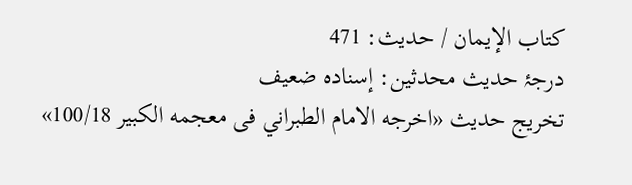كتاب الإيمان / حدیث: 471
درجۂ حدیث محدثین: إسناده ضعیف
تخریج حدیث «اخرجه الامام الطبراني فى معجمه الكبير 100/18»